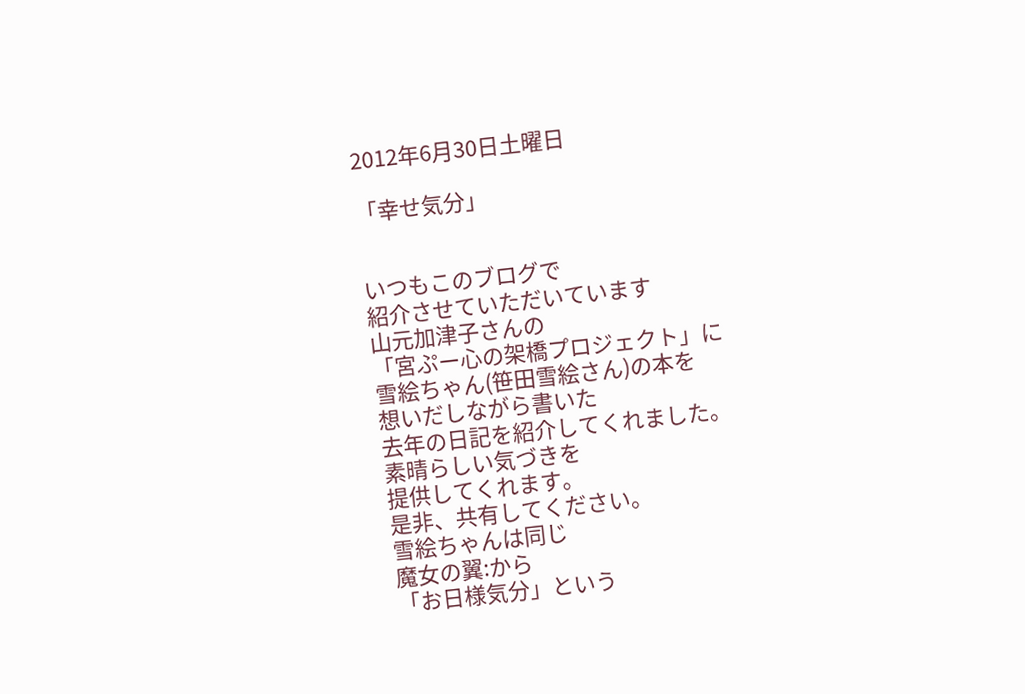2012年6月30日土曜日

「幸せ気分」


いつもこのブログで
紹介させていただいています
山元加津子さんの
「宮ぷー心の架橋プロジェクト」に
雪絵ちゃん(笹田雪絵さん)の本を
想いだしながら書いた
去年の日記を紹介してくれました。
素晴らしい気づきを
提供してくれます。
是非、共有してください。
雪絵ちゃんは同じ
魔女の翼:から
「お日様気分」という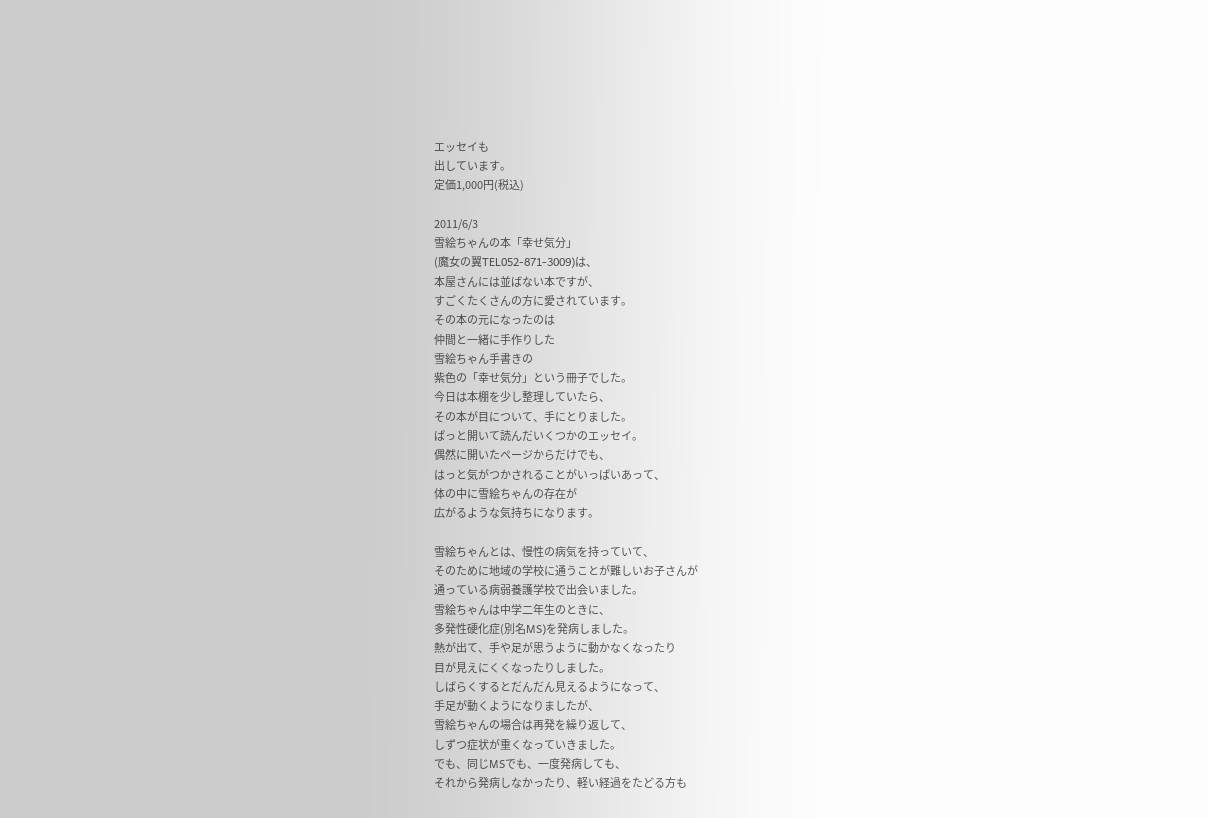エッセイも
出しています。
定価1,000円(税込)

2011/6/3
雪絵ちゃんの本「幸せ気分」
(魔女の翼TEL052-871-3009)は、
本屋さんには並ばない本ですが、
すごくたくさんの方に愛されています。
その本の元になったのは
仲間と一緒に手作りした
雪絵ちゃん手書きの
紫色の「幸せ気分」という冊子でした。
今日は本棚を少し整理していたら、
その本が目について、手にとりました。
ぱっと開いて読んだいくつかのエッセイ。
偶然に開いたページからだけでも、
はっと気がつかされることがいっぱいあって、
体の中に雪絵ちゃんの存在が
広がるような気持ちになります。

雪絵ちゃんとは、慢性の病気を持っていて、
そのために地域の学校に通うことが難しいお子さんが
通っている病弱養護学校で出会いました。
雪絵ちゃんは中学二年生のときに、
多発性硬化症(別名MS)を発病しました。
熱が出て、手や足が思うように動かなくなったり
目が見えにくくなったりしました。
しばらくするとだんだん見えるようになって、
手足が動くようになりましたが、
雪絵ちゃんの場合は再発を繰り返して、
しずつ症状が重くなっていきました。
でも、同じMSでも、一度発病しても、
それから発病しなかったり、軽い経過をたどる方も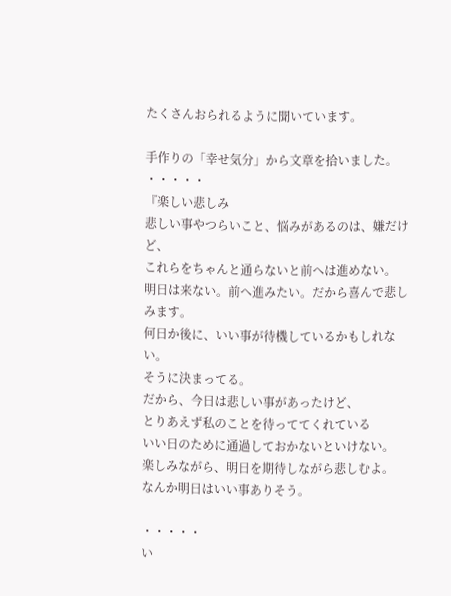たくさんおられるように聞いています。

手作りの「幸せ気分」から文章を拾いました。
・・・・・
『楽しい悲しみ
悲しい事やつらいこと、悩みがあるのは、嫌だけど、
これらをちゃんと通らないと前へは進めない。
明日は来ない。前へ進みたい。だから喜んで悲しみます。
何日か後に、いい事が待機しているかもしれない。
そうに決まってる。
だから、今日は悲しい事があったけど、
とりあえず私のことを待っててくれている
いい日のために通過しておかないといけない。
楽しみながら、明日を期待しながら悲しむよ。
なんか明日はいい事ありそう。

・・・・・
い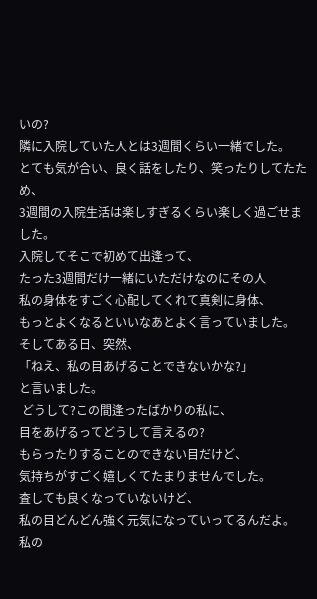いの?
隣に入院していた人とは3週間くらい一緒でした。
とても気が合い、良く話をしたり、笑ったりしてたため、
3週間の入院生活は楽しすぎるくらい楽しく過ごせました。
入院してそこで初めて出逢って、
たった3週間だけ一緒にいただけなのにその人
私の身体をすごく心配してくれて真剣に身体、
もっとよくなるといいなあとよく言っていました。
そしてある日、突然、
「ねえ、私の目あげることできないかな?」
と言いました。
 どうして?この間逢ったばかりの私に、
目をあげるってどうして言えるの?
もらったりすることのできない目だけど、
気持ちがすごく嬉しくてたまりませんでした。
査しても良くなっていないけど、
私の目どんどん強く元気になっていってるんだよ。
私の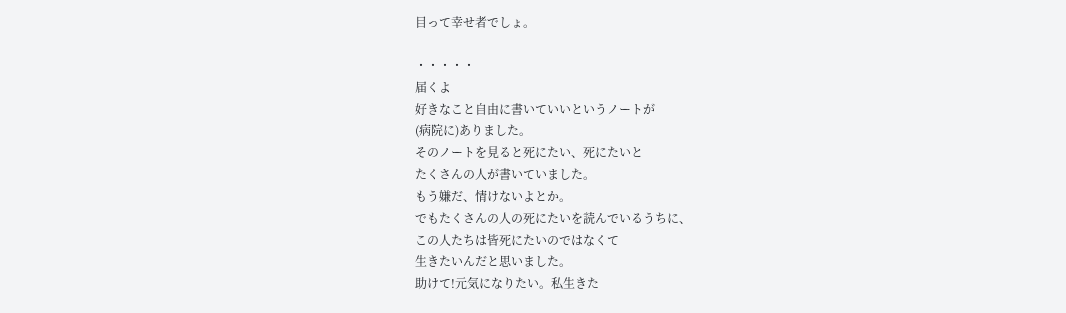目って幸せ者でしょ。

・・・・・
届くよ
好きなこと自由に書いていいというノートが
(病院に)ありました。
そのノートを見ると死にたい、死にたいと
たくさんの人が書いていました。
もう嫌だ、情けないよとか。
でもたくさんの人の死にたいを読んでいるうちに、
この人たちは皆死にたいのではなくて
生きたいんだと思いました。
助けて!元気になりたい。私生きた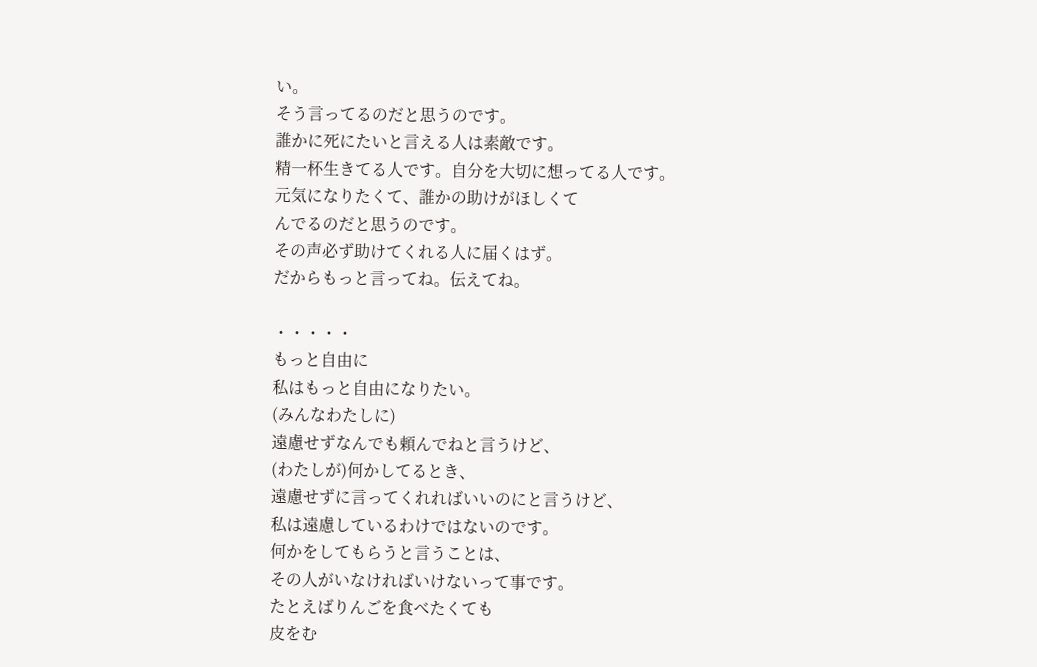い。
そう言ってるのだと思うのです。
誰かに死にたいと言える人は素敵です。
精一杯生きてる人です。自分を大切に想ってる人です。
元気になりたくて、誰かの助けがほしくて
んでるのだと思うのです。
その声必ず助けてくれる人に届くはず。
だからもっと言ってね。伝えてね。

・・・・・
もっと自由に
私はもっと自由になりたい。
(みんなわたしに)
遠慮せずなんでも頼んでねと言うけど、
(わたしが)何かしてるとき、
遠慮せずに言ってくれればいいのにと言うけど、
私は遠慮しているわけではないのです。
何かをしてもらうと言うことは、
その人がいなければいけないって事です。
たとえばりんごを食べたくても
皮をむ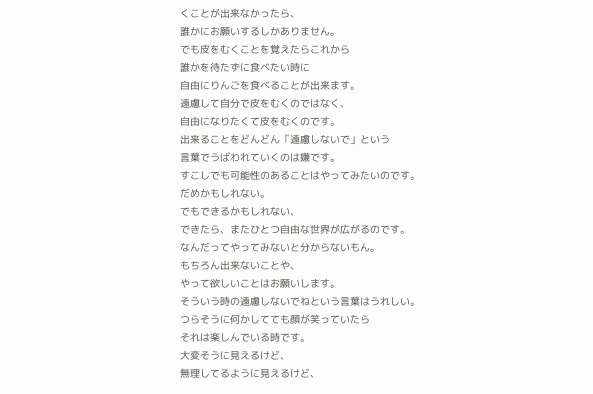くことが出来なかったら、
誰かにお願いするしかありません。
でも皮をむくことを覚えたらこれから
誰かを待たずに食べたい時に
自由にりんごを食べることが出来ます。
遠慮して自分で皮をむくのではなく、
自由になりたくて皮をむくのです。
出来ることをどんどん「遠慮しないで」という
言葉でうばわれていくのは嫌です。
すこしでも可能性のあることはやってみたいのです。
だめかもしれない。
でもできるかもしれない、
できたら、またひとつ自由な世界が広がるのです。
なんだってやってみないと分からないもん。
もちろん出来ないことや、
やって欲しいことはお願いします。
そういう時の遠慮しないでねという言葉はうれしい。
つらそうに何かしてても顔が笑っていたら
それは楽しんでいる時です。
大変そうに見えるけど、
無理してるように見えるけど、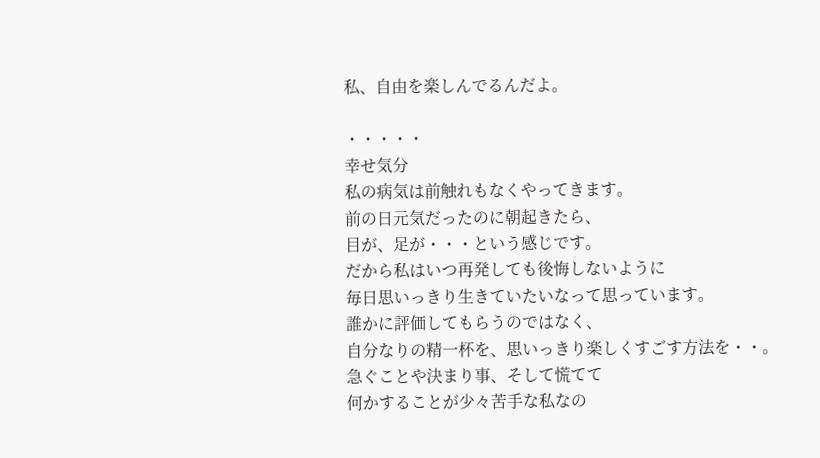私、自由を楽しんでるんだよ。

・・・・・
幸せ気分
私の病気は前触れもなくやってきます。
前の日元気だったのに朝起きたら、
目が、足が・・・という感じです。
だから私はいつ再発しても後悔しないように
毎日思いっきり生きていたいなって思っています。
誰かに評価してもらうのではなく、
自分なりの精一杯を、思いっきり楽しくすごす方法を・・。
急ぐことや決まり事、そして慌てて
何かすることが少々苦手な私なの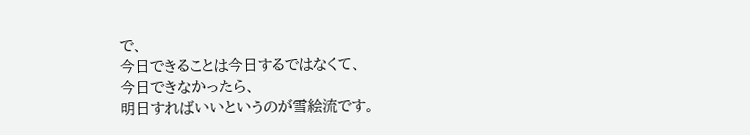で、
今日できることは今日するではなくて、
今日できなかったら、
明日すればいいというのが雪絵流です。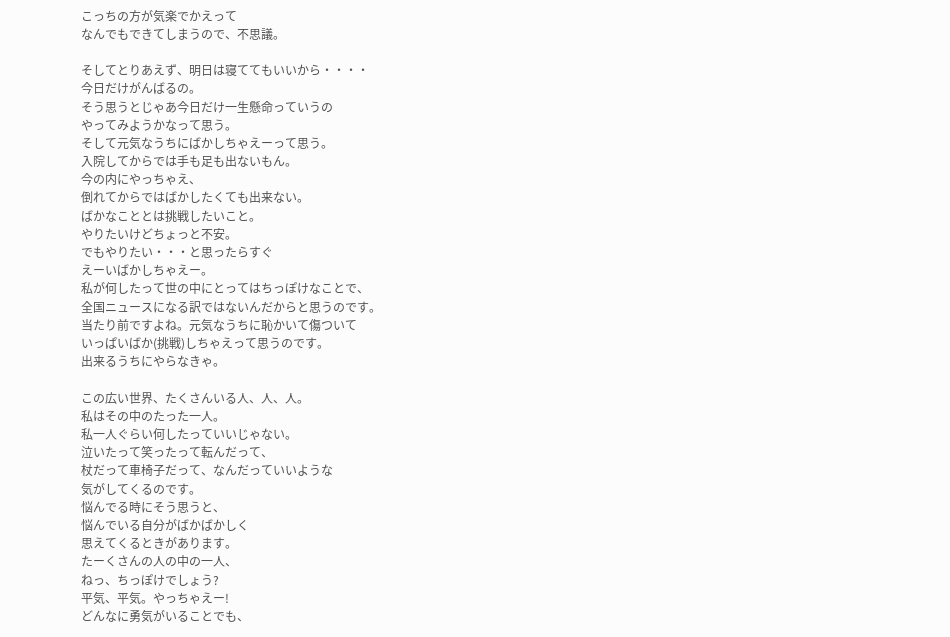こっちの方が気楽でかえって
なんでもできてしまうので、不思議。

そしてとりあえず、明日は寝ててもいいから・・・・
今日だけがんばるの。
そう思うとじゃあ今日だけ一生懸命っていうの
やってみようかなって思う。
そして元気なうちにばかしちゃえーって思う。
入院してからでは手も足も出ないもん。
今の内にやっちゃえ、
倒れてからではばかしたくても出来ない。
ばかなこととは挑戦したいこと。
やりたいけどちょっと不安。
でもやりたい・・・と思ったらすぐ
えーいばかしちゃえー。
私が何したって世の中にとってはちっぽけなことで、
全国ニュースになる訳ではないんだからと思うのです。
当たり前ですよね。元気なうちに恥かいて傷ついて
いっぱいばか(挑戦)しちゃえって思うのです。
出来るうちにやらなきゃ。

この広い世界、たくさんいる人、人、人。
私はその中のたった一人。
私一人ぐらい何したっていいじゃない。
泣いたって笑ったって転んだって、
杖だって車椅子だって、なんだっていいような
気がしてくるのです。
悩んでる時にそう思うと、
悩んでいる自分がばかばかしく
思えてくるときがあります。
たーくさんの人の中の一人、
ねっ、ちっぽけでしょう?
平気、平気。やっちゃえー!
どんなに勇気がいることでも、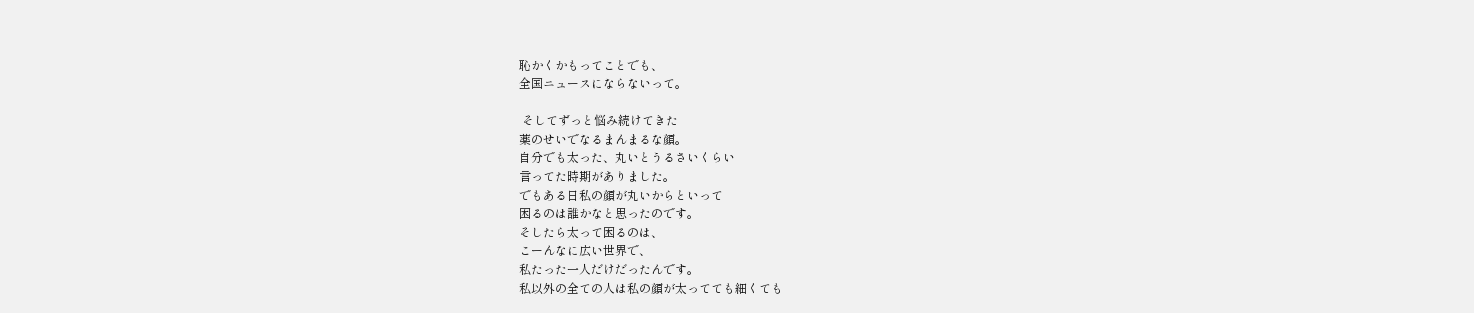恥かくかもってことでも、
全国ニュースにならないって。

 そしてずっと悩み続けてきた
薬のせいでなるまんまるな顔。
自分でも太った、丸いとうるさいくらい
言ってた時期がありました。
でもある日私の顔が丸いからといって
困るのは誰かなと思ったのです。
そしたら太って困るのは、
こーんなに広い世界で、
私たった一人だけだったんです。
私以外の全ての人は私の顔が太ってても細くても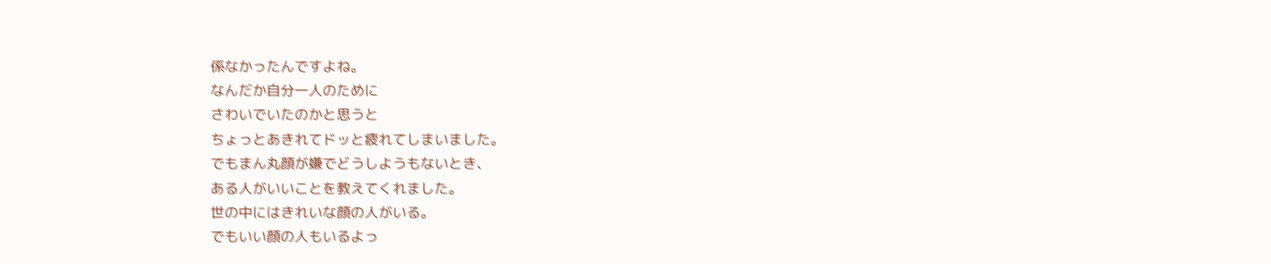係なかったんですよね。
なんだか自分一人のために
さわいでいたのかと思うと
ちょっとあきれてドッと疲れてしまいました。
でもまん丸顔が嫌でどうしようもないとき、
ある人がいいことを教えてくれました。
世の中にはきれいな顔の人がいる。
でもいい顔の人もいるよっ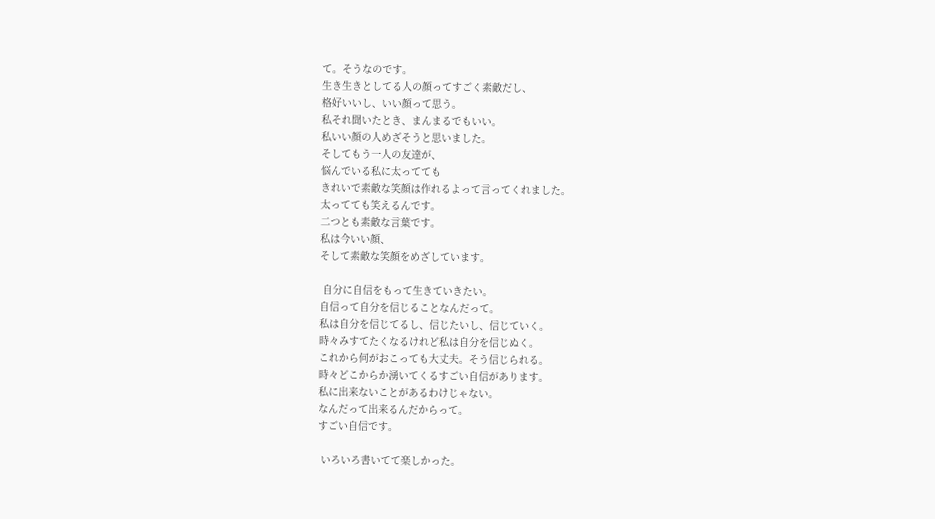て。そうなのです。
生き生きとしてる人の顔ってすごく素敵だし、
格好いいし、いい顔って思う。
私それ聞いたとき、まんまるでもいい。
私いい顔の人めざそうと思いました。
そしてもう一人の友達が、
悩んでいる私に太ってても
きれいで素敵な笑顔は作れるよって言ってくれました。
太ってても笑えるんです。
二つとも素敵な言葉です。
私は今いい顔、
そして素敵な笑顔をめざしています。

 自分に自信をもって生きていきたい。
自信って自分を信じることなんだって。
私は自分を信じてるし、信じたいし、信じていく。
時々みすてたくなるけれど私は自分を信じぬく。
これから何がおこっても大丈夫。そう信じられる。
時々どこからか湧いてくるすごい自信があります。
私に出来ないことがあるわけじゃない。
なんだって出来るんだからって。
すごい自信です。

 いろいろ書いてて楽しかった。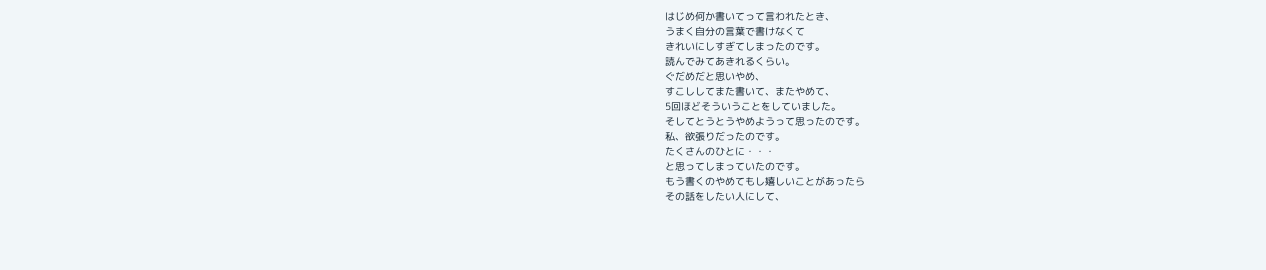はじめ何か書いてって言われたとき、
うまく自分の言葉で書けなくて
きれいにしすぎてしまったのです。
読んでみてあきれるくらい。
ぐだめだと思いやめ、
すこししてまた書いて、またやめて、
5回ほどそういうことをしていました。
そしてとうとうやめようって思ったのです。
私、欲張りだったのです。
たくさんのひとに・・・
と思ってしまっていたのです。
もう書くのやめてもし嬉しいことがあったら
その話をしたい人にして、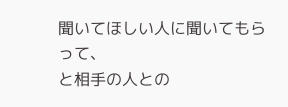聞いてほしい人に聞いてもらって、
と相手の人との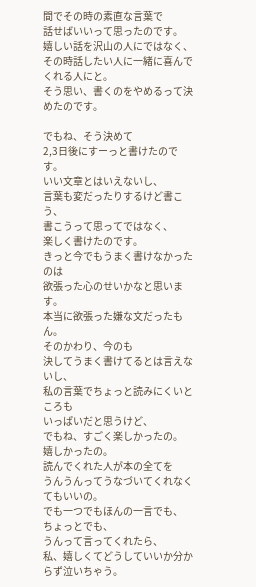間でその時の素直な言葉で
話せばいいって思ったのです。
嬉しい話を沢山の人にではなく、
その時話したい人に一緒に喜んでくれる人にと。
そう思い、書くのをやめるって決めたのです。

でもね、そう決めて
2,3日後にすーっと書けたのです。
いい文章とはいえないし、
言葉も変だったりするけど書こう、
書こうって思ってではなく、
楽しく書けたのです。
きっと今でもうまく書けなかったのは
欲張った心のせいかなと思います。
本当に欲張った嫌な文だったもん。
そのかわり、今のも
決してうまく書けてるとは言えないし、
私の言葉でちょっと読みにくいところも
いっぱいだと思うけど、
でもね、すごく楽しかったの。
嬉しかったの。
読んでくれた人が本の全てを
うんうんってうなづいてくれなくてもいいの。
でも一つでもほんの一言でも、
ちょっとでも、
うんって言ってくれたら、
私、嬉しくてどうしていいか分からず泣いちゃう。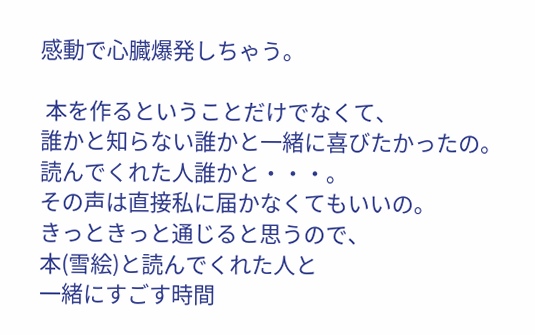感動で心臓爆発しちゃう。

 本を作るということだけでなくて、
誰かと知らない誰かと一緒に喜びたかったの。
読んでくれた人誰かと・・・。
その声は直接私に届かなくてもいいの。
きっときっと通じると思うので、
本(雪絵)と読んでくれた人と
一緒にすごす時間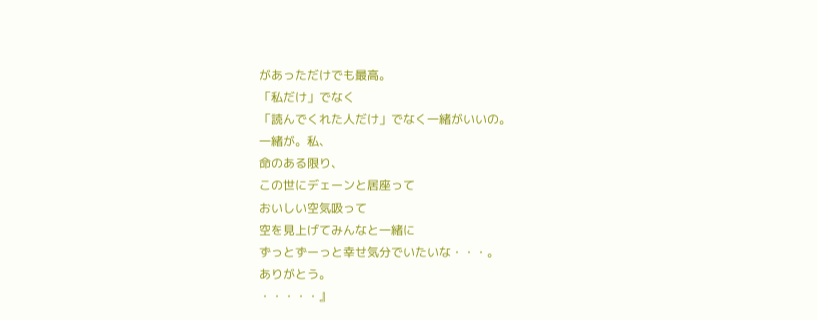があっただけでも最高。
「私だけ」でなく
「読んでくれた人だけ」でなく一緒がいいの。
一緒が。私、
命のある限り、
この世にデェーンと居座って
おいしい空気吸って
空を見上げてみんなと一緒に
ずっとずーっと幸せ気分でいたいな・・・。
ありがとう。
・・・・・』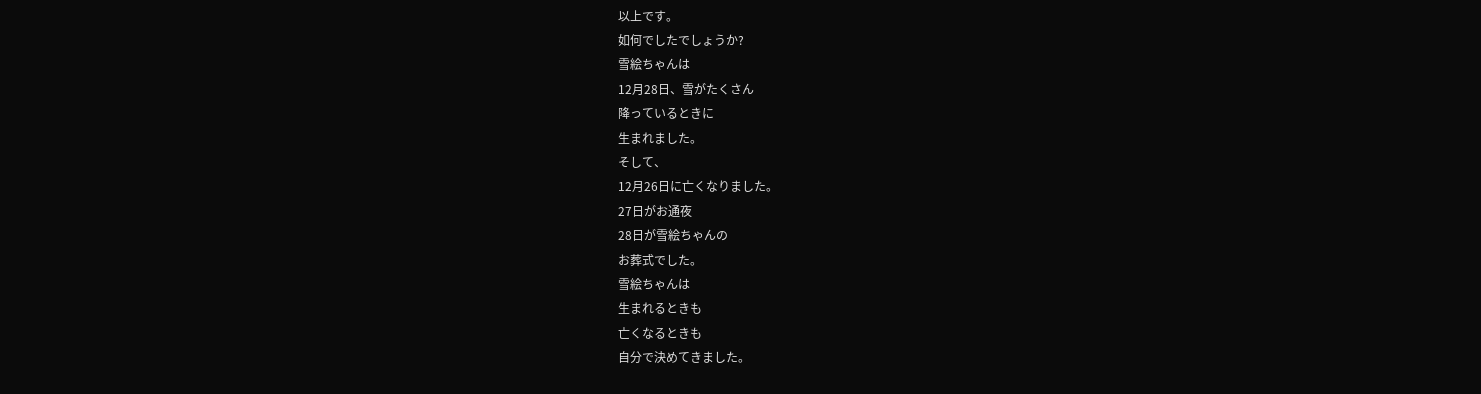以上です。
如何でしたでしょうか?
雪絵ちゃんは
12月28日、雪がたくさん
降っているときに
生まれました。
そして、
12月26日に亡くなりました。
27日がお通夜
28日が雪絵ちゃんの
お葬式でした。
雪絵ちゃんは
生まれるときも
亡くなるときも
自分で決めてきました。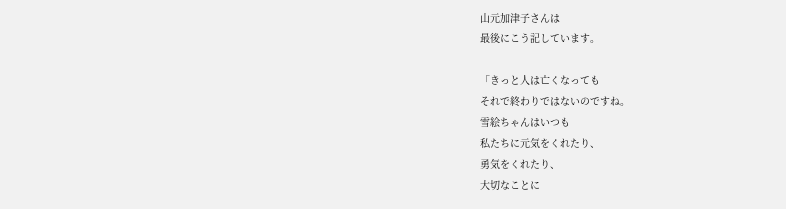山元加津子さんは
最後にこう記しています。

「きっと人は亡くなっても
それで終わりではないのですね。
雪絵ちゃんはいつも
私たちに元気をくれたり、
勇気をくれたり、
大切なことに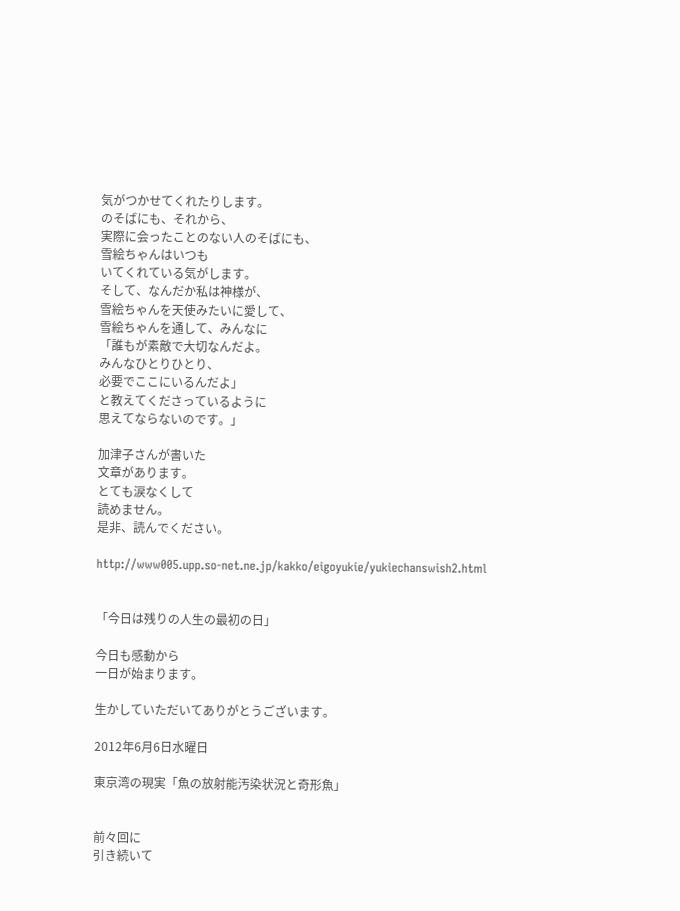気がつかせてくれたりします。
のそばにも、それから、
実際に会ったことのない人のそばにも、
雪絵ちゃんはいつも
いてくれている気がします。
そして、なんだか私は神様が、
雪絵ちゃんを天使みたいに愛して、
雪絵ちゃんを通して、みんなに
「誰もが素敵で大切なんだよ。
みんなひとりひとり、
必要でここにいるんだよ」
と教えてくださっているように
思えてならないのです。」

加津子さんが書いた
文章があります。
とても涙なくして
読めません。
是非、読んでください。

http://www005.upp.so-net.ne.jp/kakko/eigoyukie/yukiechanswish2.html


「今日は残りの人生の最初の日」

今日も感動から
一日が始まります。

生かしていただいてありがとうございます。

2012年6月6日水曜日

東京湾の現実「魚の放射能汚染状況と奇形魚」


前々回に
引き続いて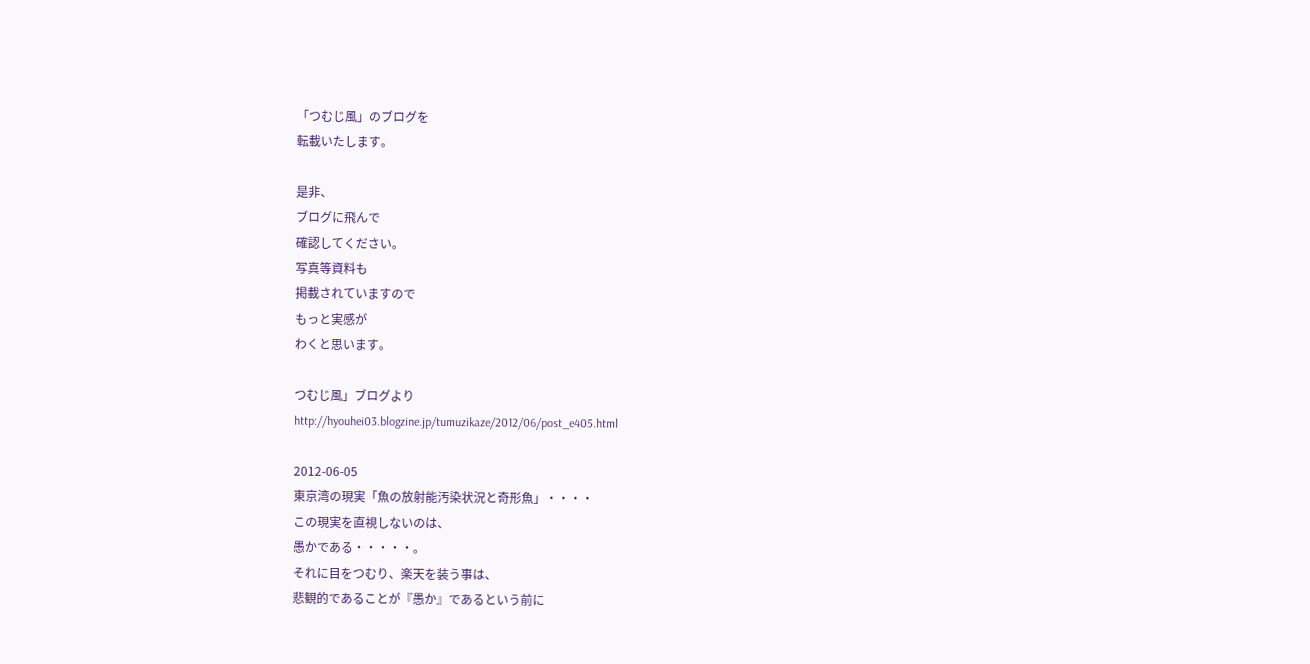「つむじ風」のブログを
転載いたします。

是非、
ブログに飛んで
確認してください。
写真等資料も
掲載されていますので
もっと実感が
わくと思います。

つむじ風」ブログより
http://hyouhei03.blogzine.jp/tumuzikaze/2012/06/post_e405.html

2012-06-05
東京湾の現実「魚の放射能汚染状況と奇形魚」・・・・
この現実を直視しないのは、
愚かである・・・・・。
それに目をつむり、楽天を装う事は、
悲観的であることが『愚か』であるという前に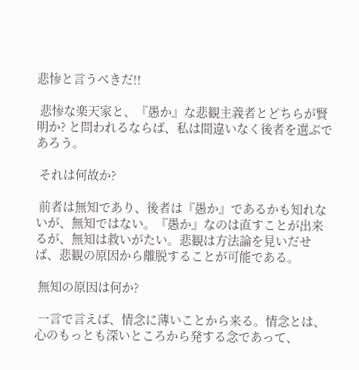悲惨と言うべきだ!!

 悲惨な楽天家と、『愚か』な悲観主義者とどちらが賢明か? と問われるならば、私は間違いなく後者を選ぶであろう。

 それは何故か?

 前者は無知であり、後者は『愚か』であるかも知れないが、無知ではない。『愚か』なのは直すことが出来るが、無知は救いがたい。悲観は方法論を見いだせば、悲観の原因から離脱することが可能である。

 無知の原因は何か?

 一言で言えば、情念に薄いことから来る。情念とは、心のもっとも深いところから発する念であって、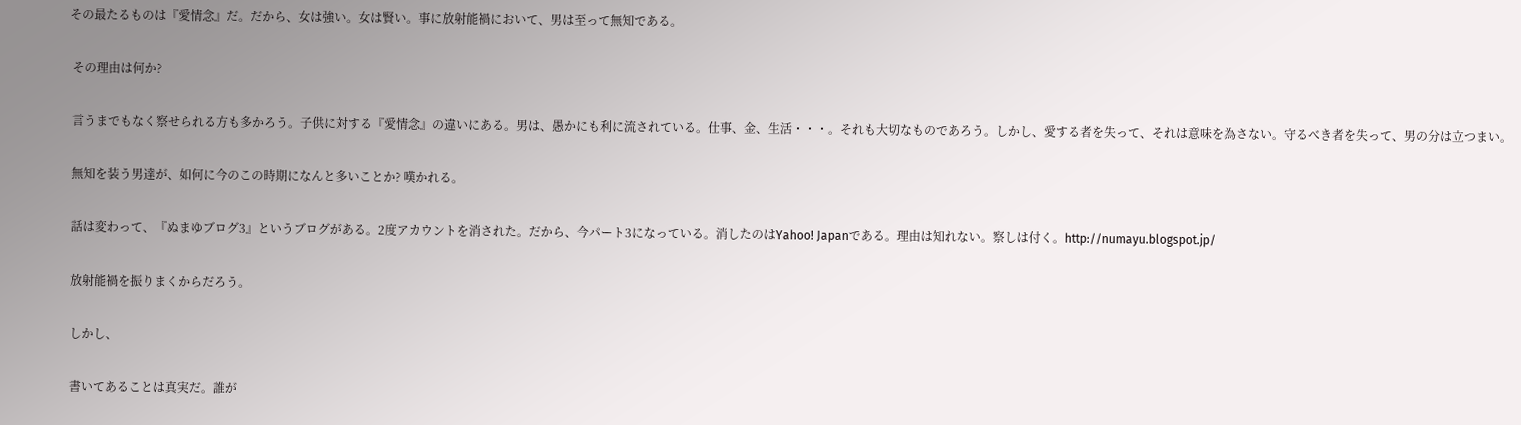その最たるものは『愛情念』だ。だから、女は強い。女は賢い。事に放射能禍において、男は至って無知である。

 その理由は何か?

 言うまでもなく察せられる方も多かろう。子供に対する『愛情念』の違いにある。男は、愚かにも利に流されている。仕事、金、生活・・・。それも大切なものであろう。しかし、愛する者を失って、それは意味を為さない。守るべき者を失って、男の分は立つまい。

 無知を装う男達が、如何に今のこの時期になんと多いことか? 嘆かれる。

 話は変わって、『ぬまゆブログ3』というブログがある。2度アカウントを消された。だから、今パート3になっている。消したのはYahoo! Japanである。理由は知れない。察しは付く。http://numayu.blogspot.jp/

 放射能禍を振りまくからだろう。

 しかし、

 書いてあることは真実だ。誰が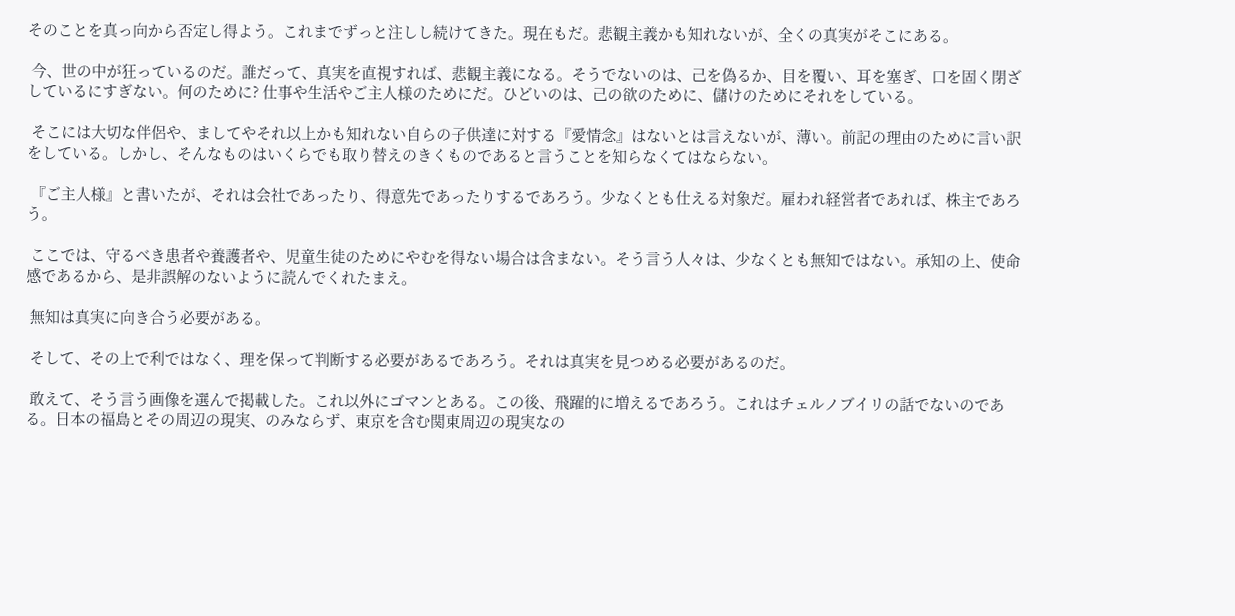そのことを真っ向から否定し得よう。これまでずっと注しし続けてきた。現在もだ。悲観主義かも知れないが、全くの真実がそこにある。

 今、世の中が狂っているのだ。誰だって、真実を直視すれば、悲観主義になる。そうでないのは、己を偽るか、目を覆い、耳を塞ぎ、口を固く閉ざしているにすぎない。何のために? 仕事や生活やご主人様のためにだ。ひどいのは、己の欲のために、儲けのためにそれをしている。

 そこには大切な伴侶や、ましてやそれ以上かも知れない自らの子供達に対する『愛情念』はないとは言えないが、薄い。前記の理由のために言い訳をしている。しかし、そんなものはいくらでも取り替えのきくものであると言うことを知らなくてはならない。

 『ご主人様』と書いたが、それは会社であったり、得意先であったりするであろう。少なくとも仕える対象だ。雇われ経営者であれば、株主であろう。

 ここでは、守るべき患者や養護者や、児童生徒のためにやむを得ない場合は含まない。そう言う人々は、少なくとも無知ではない。承知の上、使命感であるから、是非誤解のないように読んでくれたまえ。

 無知は真実に向き合う必要がある。

 そして、その上で利ではなく、理を保って判断する必要があるであろう。それは真実を見つめる必要があるのだ。

 敢えて、そう言う画像を選んで掲載した。これ以外にゴマンとある。この後、飛躍的に増えるであろう。これはチェルノブイリの話でないのである。日本の福島とその周辺の現実、のみならず、東京を含む関東周辺の現実なの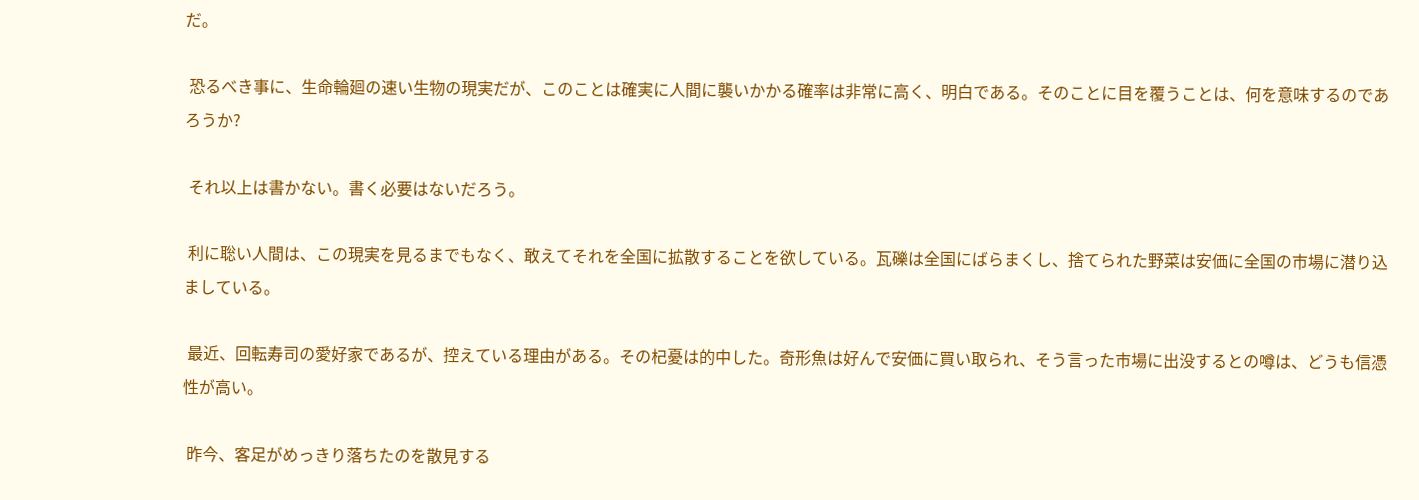だ。

 恐るべき事に、生命輪廻の速い生物の現実だが、このことは確実に人間に襲いかかる確率は非常に高く、明白である。そのことに目を覆うことは、何を意味するのであろうか?

 それ以上は書かない。書く必要はないだろう。

 利に聡い人間は、この現実を見るまでもなく、敢えてそれを全国に拡散することを欲している。瓦礫は全国にばらまくし、捨てられた野菜は安価に全国の市場に潜り込ましている。

 最近、回転寿司の愛好家であるが、控えている理由がある。その杞憂は的中した。奇形魚は好んで安価に買い取られ、そう言った市場に出没するとの噂は、どうも信憑性が高い。

 昨今、客足がめっきり落ちたのを散見する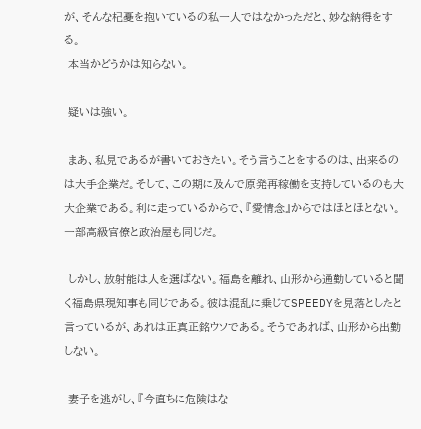が、そんな杞憂を抱いているの私一人ではなかっただと、妙な納得をする。
 本当かどうかは知らない。

 疑いは強い。

 まあ、私見であるが書いておきたい。そう言うことをするのは、出来るのは大手企業だ。そして、この期に及んで原発再稼働を支持しているのも大大企業である。利に走っているからで、『愛情念』からではほとほとない。一部高級官僚と政治屋も同じだ。

 しかし、放射能は人を選ばない。福島を離れ、山形から通勤していると聞く福島県現知事も同じである。彼は混乱に乗じてSPEEDYを見落としたと言っているが、あれは正真正銘ウソである。そうであれば、山形から出勤しない。

 妻子を逃がし、『今直ちに危険はな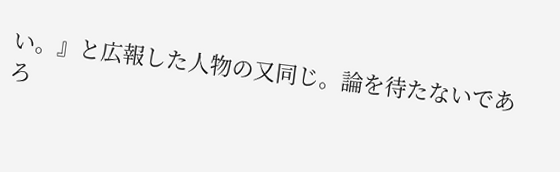い。』と広報した人物の又同じ。論を待たないであろ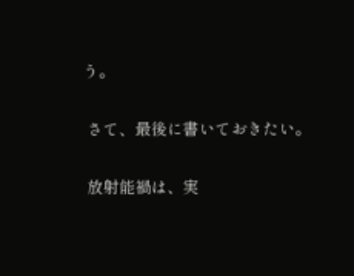う。

 さて、最後に書いておきたい。

 放射能禍は、実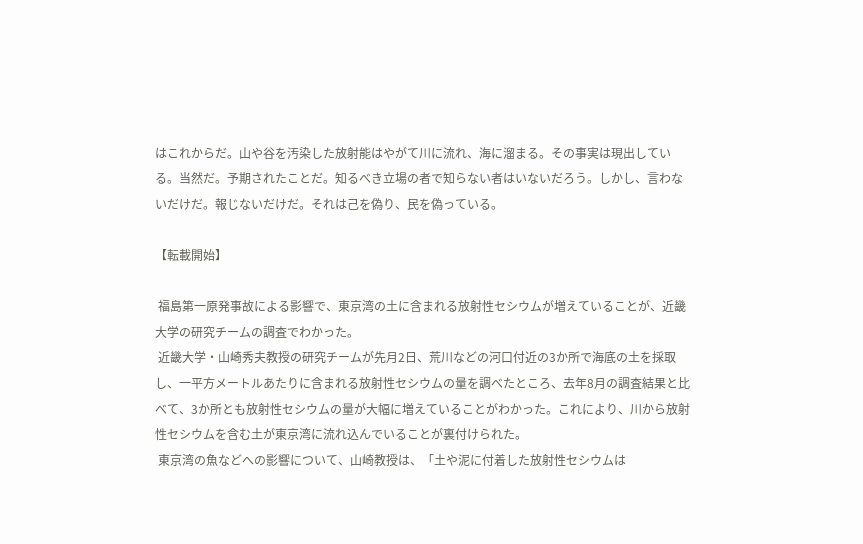はこれからだ。山や谷を汚染した放射能はやがて川に流れ、海に溜まる。その事実は現出している。当然だ。予期されたことだ。知るべき立場の者で知らない者はいないだろう。しかし、言わないだけだ。報じないだけだ。それは己を偽り、民を偽っている。

【転載開始】

 福島第一原発事故による影響で、東京湾の土に含まれる放射性セシウムが増えていることが、近畿大学の研究チームの調査でわかった。
 近畿大学・山崎秀夫教授の研究チームが先月2日、荒川などの河口付近の3か所で海底の土を採取し、一平方メートルあたりに含まれる放射性セシウムの量を調べたところ、去年8月の調査結果と比べて、3か所とも放射性セシウムの量が大幅に増えていることがわかった。これにより、川から放射性セシウムを含む土が東京湾に流れ込んでいることが裏付けられた。
 東京湾の魚などへの影響について、山崎教授は、「土や泥に付着した放射性セシウムは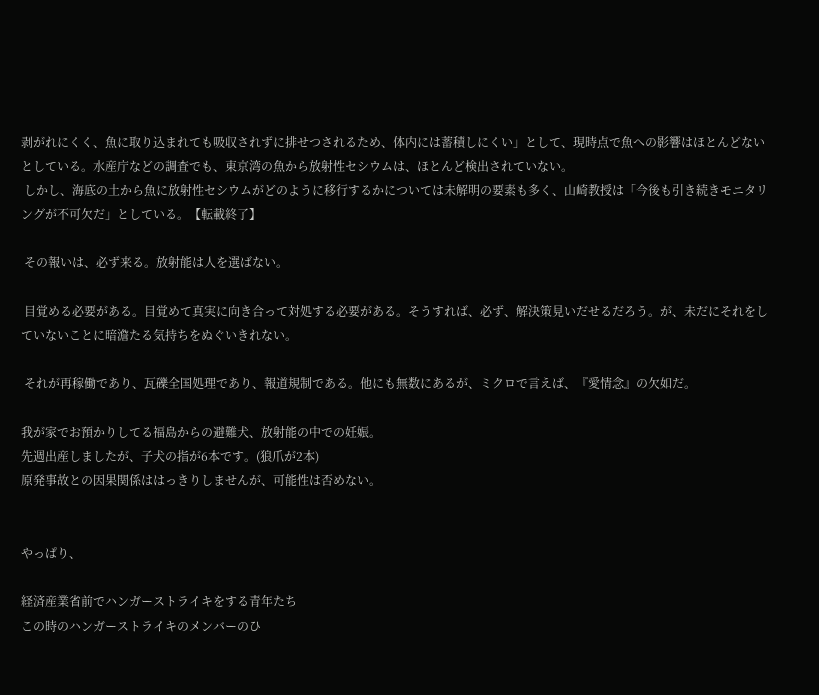剥がれにくく、魚に取り込まれても吸収されずに排せつされるため、体内には蓄積しにくい」として、現時点で魚への影響はほとんどないとしている。水産庁などの調査でも、東京湾の魚から放射性セシウムは、ほとんど検出されていない。
 しかし、海底の土から魚に放射性セシウムがどのように移行するかについては未解明の要素も多く、山崎教授は「今後も引き続きモニタリングが不可欠だ」としている。【転載終了】

 その報いは、必ず来る。放射能は人を選ばない。

 目覚める必要がある。目覚めて真実に向き合って対処する必要がある。そうすれば、必ず、解決策見いだせるだろう。が、未だにそれをしていないことに暗澹たる気持ちをぬぐいきれない。

 それが再稼働であり、瓦礫全国処理であり、報道規制である。他にも無数にあるが、ミクロで言えば、『愛情念』の欠如だ。

我が家でお預かりしてる福島からの避難犬、放射能の中での妊娠。
先週出産しましたが、子犬の指が6本です。(狼爪が2本)
原発事故との因果関係ははっきりしませんが、可能性は否めない。


やっぱり、

経済産業省前でハンガーストライキをする青年たち
この時のハンガーストライキのメンバーのひ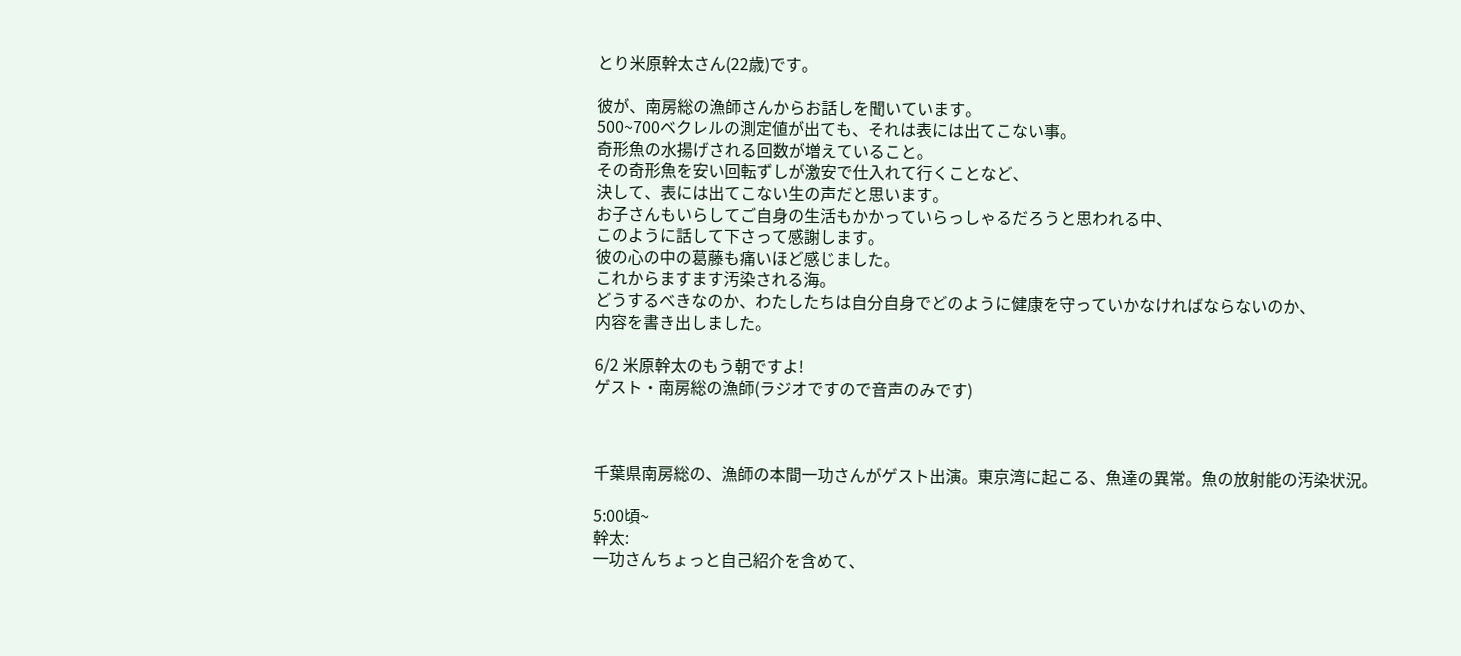とり米原幹太さん(22歳)です。

彼が、南房総の漁師さんからお話しを聞いています。
500~700ベクレルの測定値が出ても、それは表には出てこない事。
奇形魚の水揚げされる回数が増えていること。
その奇形魚を安い回転ずしが激安で仕入れて行くことなど、
決して、表には出てこない生の声だと思います。
お子さんもいらしてご自身の生活もかかっていらっしゃるだろうと思われる中、
このように話して下さって感謝します。
彼の心の中の葛藤も痛いほど感じました。
これからますます汚染される海。
どうするべきなのか、わたしたちは自分自身でどのように健康を守っていかなければならないのか、
内容を書き出しました。

6/2 米原幹太のもう朝ですよ!
ゲスト・南房総の漁師(ラジオですので音声のみです)



千葉県南房総の、漁師の本間一功さんがゲスト出演。東京湾に起こる、魚達の異常。魚の放射能の汚染状況。

5:00頃~
幹太:
一功さんちょっと自己紹介を含めて、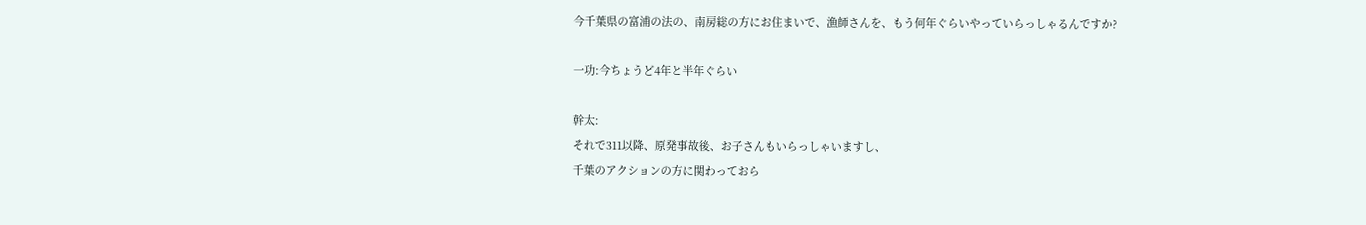今千葉県の富浦の法の、南房総の方にお住まいで、漁師さんを、もう何年ぐらいやっていらっしゃるんですか?

一功:今ちょうど4年と半年ぐらい

幹太:
それで311以降、原発事故後、お子さんもいらっしゃいますし、
千葉のアクションの方に関わっておら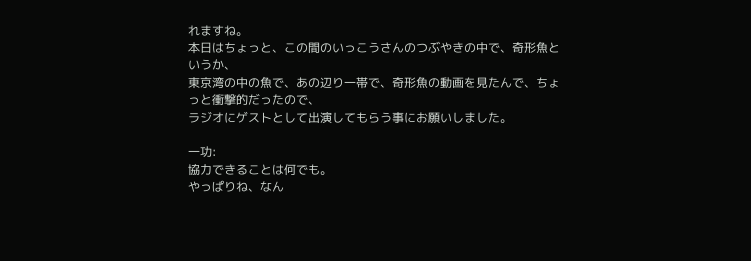れますね。
本日はちょっと、この間のいっこうさんのつぶやきの中で、奇形魚というか、
東京湾の中の魚で、あの辺り一帯で、奇形魚の動画を見たんで、ちょっと衝撃的だったので、
ラジオにゲストとして出演してもらう事にお願いしました。

一功:
協力できることは何でも。
やっぱりね、なん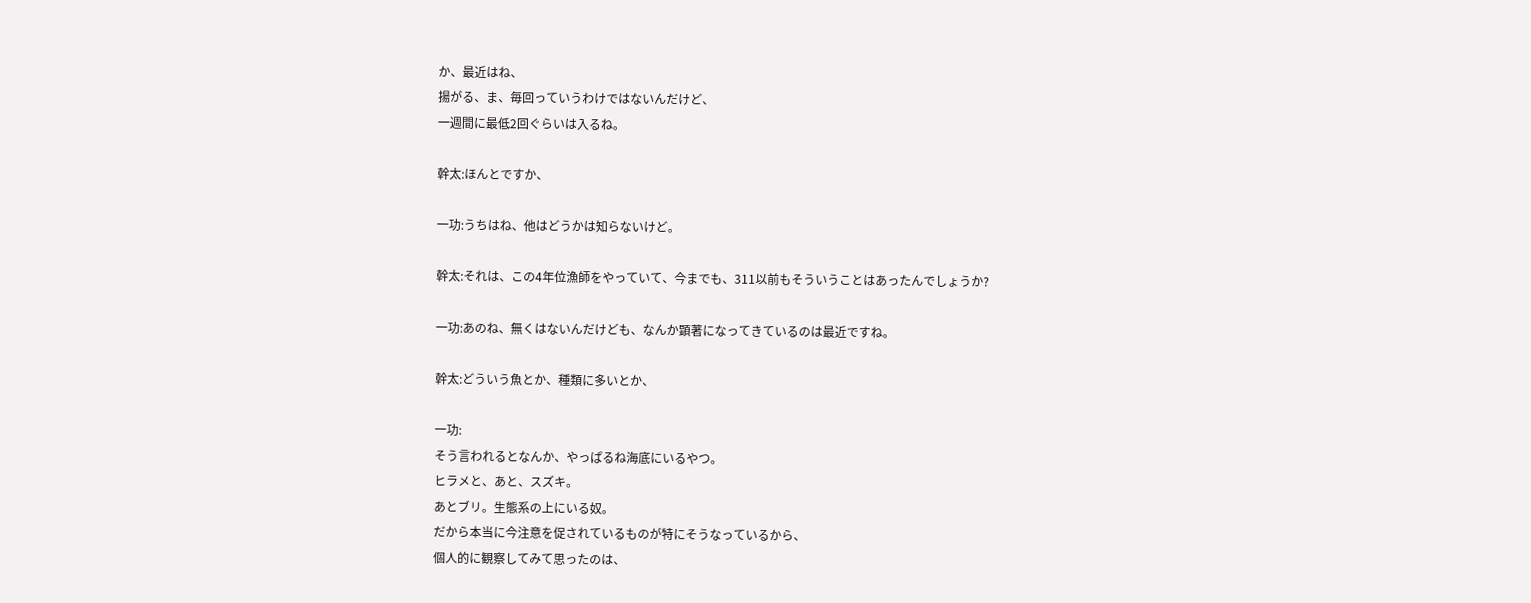か、最近はね、
揚がる、ま、毎回っていうわけではないんだけど、
一週間に最低2回ぐらいは入るね。

幹太:ほんとですか、

一功:うちはね、他はどうかは知らないけど。

幹太:それは、この4年位漁師をやっていて、今までも、311以前もそういうことはあったんでしょうか?

一功:あのね、無くはないんだけども、なんか顕著になってきているのは最近ですね。

幹太:どういう魚とか、種類に多いとか、

一功:
そう言われるとなんか、やっぱるね海底にいるやつ。
ヒラメと、あと、スズキ。
あとブリ。生態系の上にいる奴。
だから本当に今注意を促されているものが特にそうなっているから、
個人的に観察してみて思ったのは、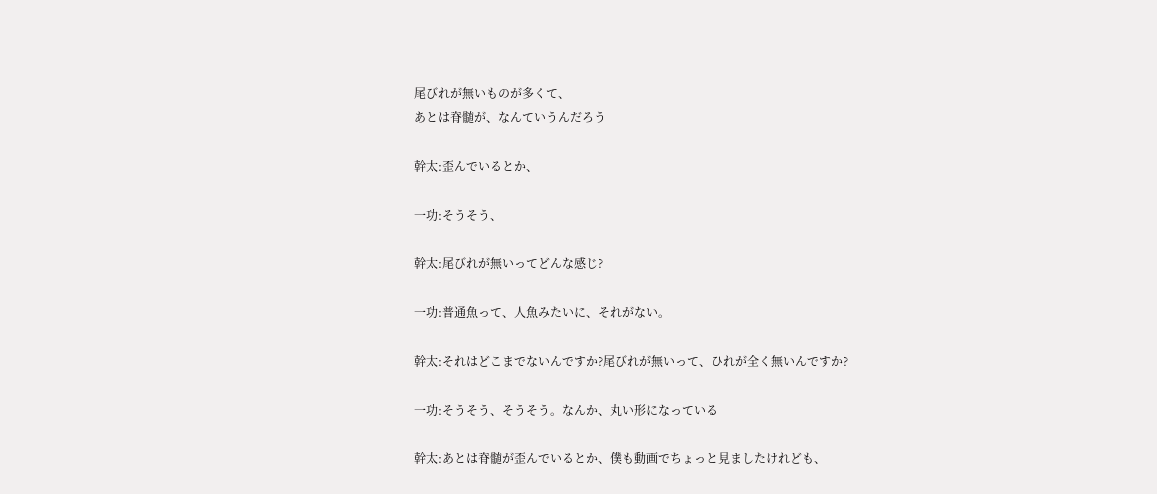尾びれが無いものが多くて、
あとは脊髄が、なんていうんだろう

幹太:歪んでいるとか、

一功:そうそう、

幹太:尾びれが無いってどんな感じ?

一功:普通魚って、人魚みたいに、それがない。

幹太:それはどこまでないんですか?尾びれが無いって、ひれが全く無いんですか?

一功:そうそう、そうそう。なんか、丸い形になっている

幹太:あとは脊髄が歪んでいるとか、僕も動画でちょっと見ましたけれども、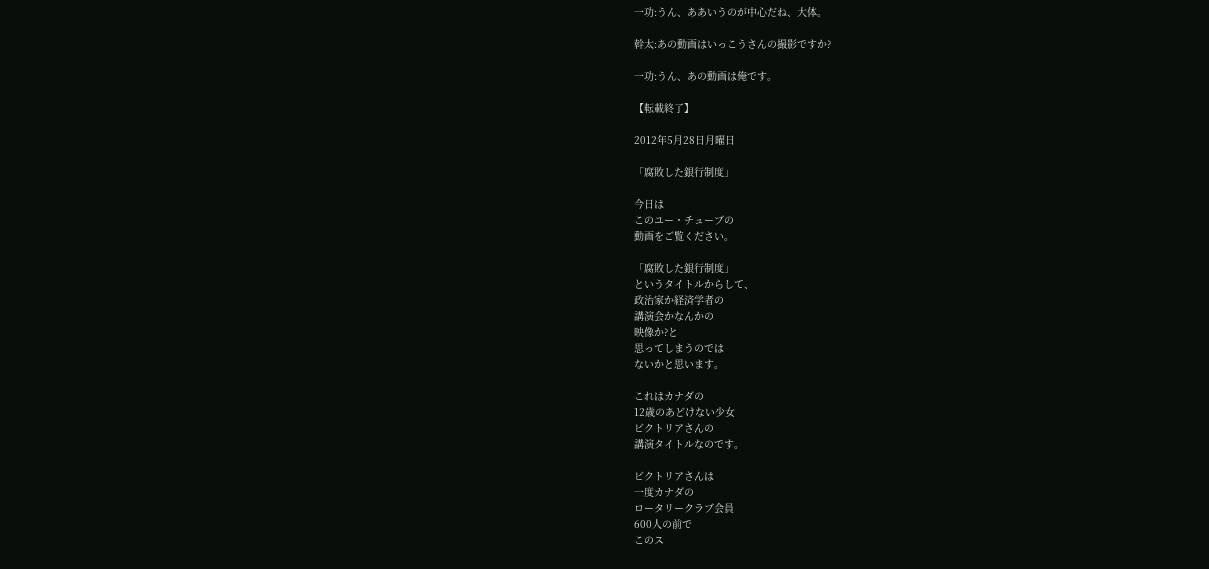一功:うん、ああいうのが中心だね、大体。

幹太:あの動画はいっこうさんの撮影ですか?

一功:うん、あの動画は俺です。

【転載終了】

2012年5月28日月曜日

「腐敗した銀行制度」

今日は
このユー・チューブの
動画をご覧ください。

「腐敗した銀行制度」
というタイトルからして、
政治家か経済学者の
講演会かなんかの
映像か?と
思ってしまうのでは
ないかと思います。

これはカナダの
12歳のあどけない少女
ビクトリアさんの
講演タイトルなのです。

ビクトリアさんは
一度カナダの
ロータリークラブ会員
600人の前で
このス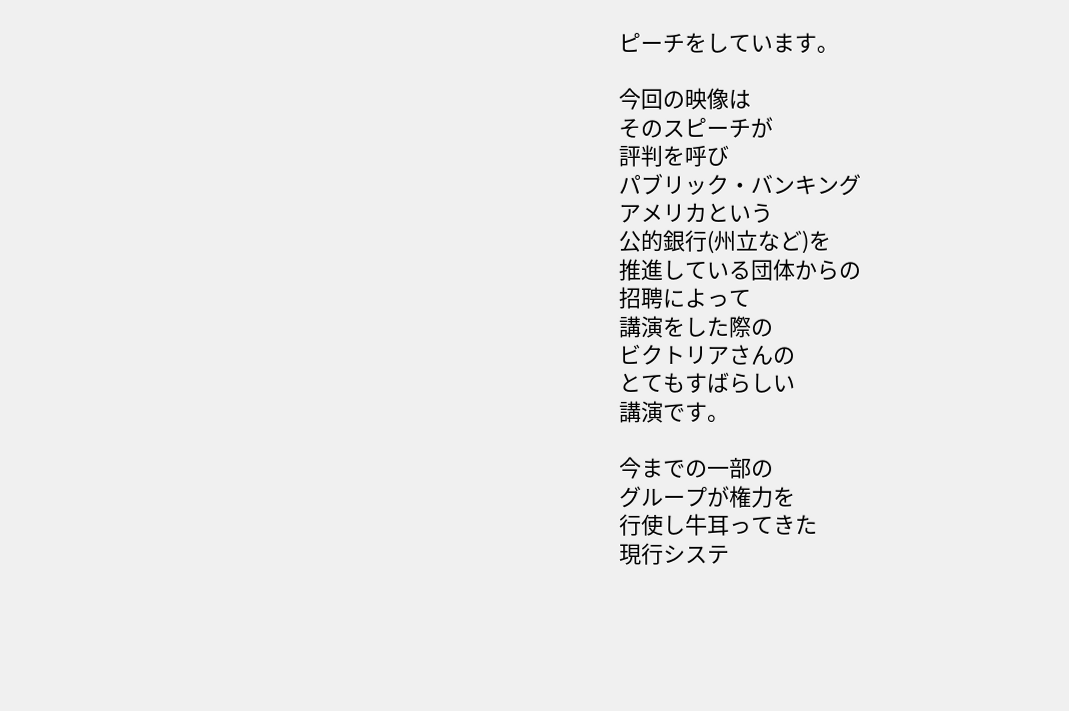ピーチをしています。

今回の映像は
そのスピーチが
評判を呼び
パブリック・バンキング
アメリカという
公的銀行(州立など)を
推進している団体からの
招聘によって
講演をした際の
ビクトリアさんの
とてもすばらしい
講演です。

今までの一部の
グループが権力を
行使し牛耳ってきた
現行システ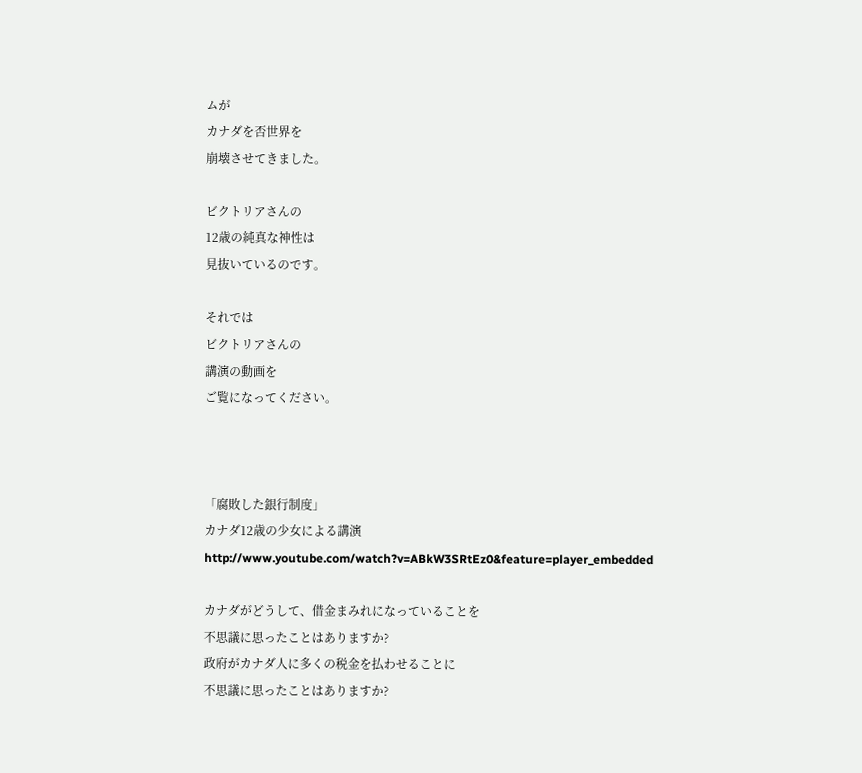ムが
カナダを否世界を
崩壊させてきました。

ビクトリアさんの
12歳の純真な神性は
見抜いているのです。

それでは
ビクトリアさんの
講演の動画を
ご覧になってください。



「腐敗した銀行制度」
カナダ12歳の少女による講演
http://www.youtube.com/watch?v=ABkW3SRtEz0&feature=player_embedded

カナダがどうして、借金まみれになっていることを
不思議に思ったことはありますか?
政府がカナダ人に多くの税金を払わせることに
不思議に思ったことはありますか?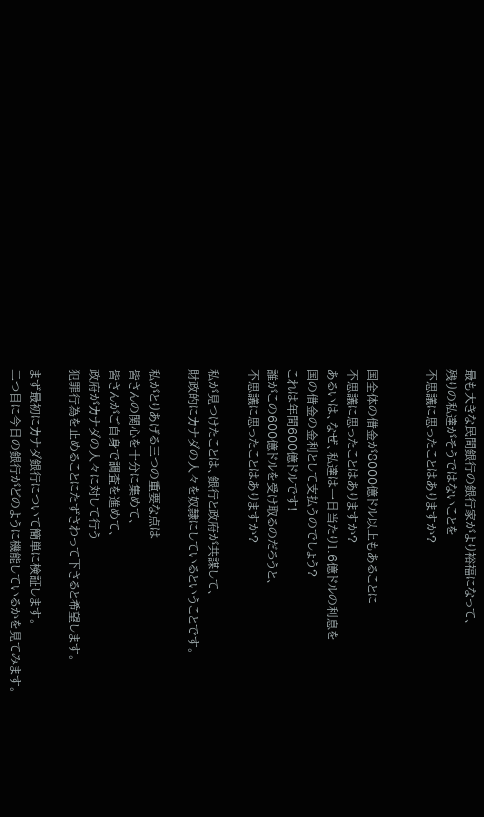最も大きな民間銀行の銀行家がより裕福になって、
残りの私達がそうではないことを
不思議に思ったことはありますか?


国全体の借金が8000億ドル以上もあることに
不思議に思ったことはありますか?
あるいは、なぜ、私達は一日当たり1.6億ドルの利息を
国の借金の金利として支払うのでしょう?
これは年間600億ドルです!
誰がこの600億ドルを受け取るのだろうと、
不思議に思ったことはありますか?

私が見つけたことは、銀行と政府が共謀して、
財政的にカナダの人々を奴隷にしているということです。

私がとりあげる三つの重要な点は
皆さんの関心を十分に集めて、
皆さんがご自身で調査を進めて、
政府がカナダの人々に対して行う
犯罪行為を止めることにたずさわって下さると希望します。

まず最初にカナダ銀行について簡単に検証します。
二つ目に今日の銀行がどのように機能しているかを見てみます。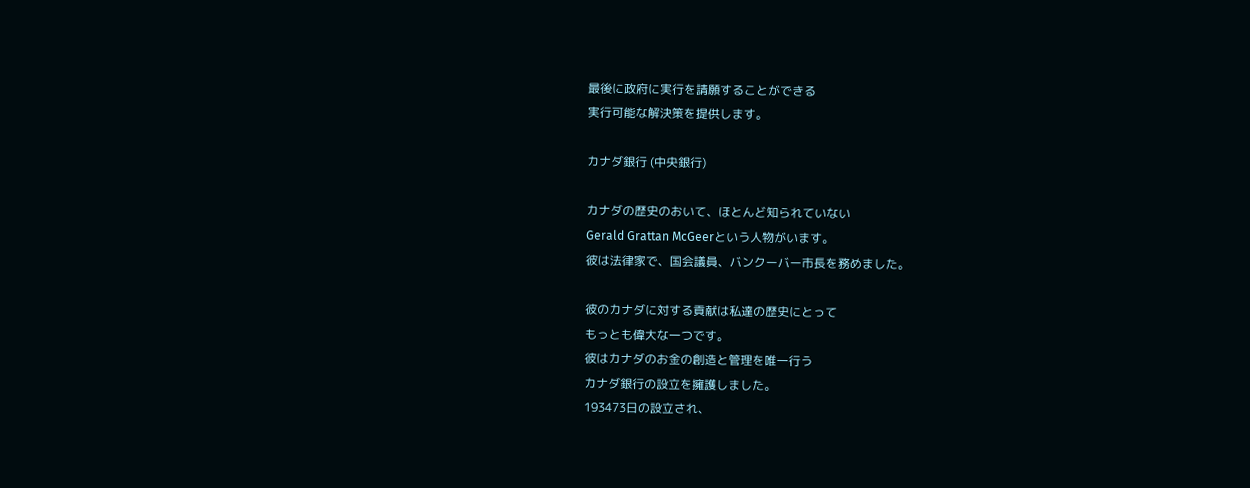最後に政府に実行を請願することができる
実行可能な解決策を提供します。

カナダ銀行 (中央銀行)

カナダの歴史のおいて、ほとんど知られていない
Gerald Grattan McGeerという人物がいます。
彼は法律家で、国会議員、バンクーバー市長を務めました。

彼のカナダに対する貢献は私達の歴史にとって
もっとも偉大な一つです。
彼はカナダのお金の創造と管理を唯一行う
カナダ銀行の設立を擁護しました。
193473日の設立され、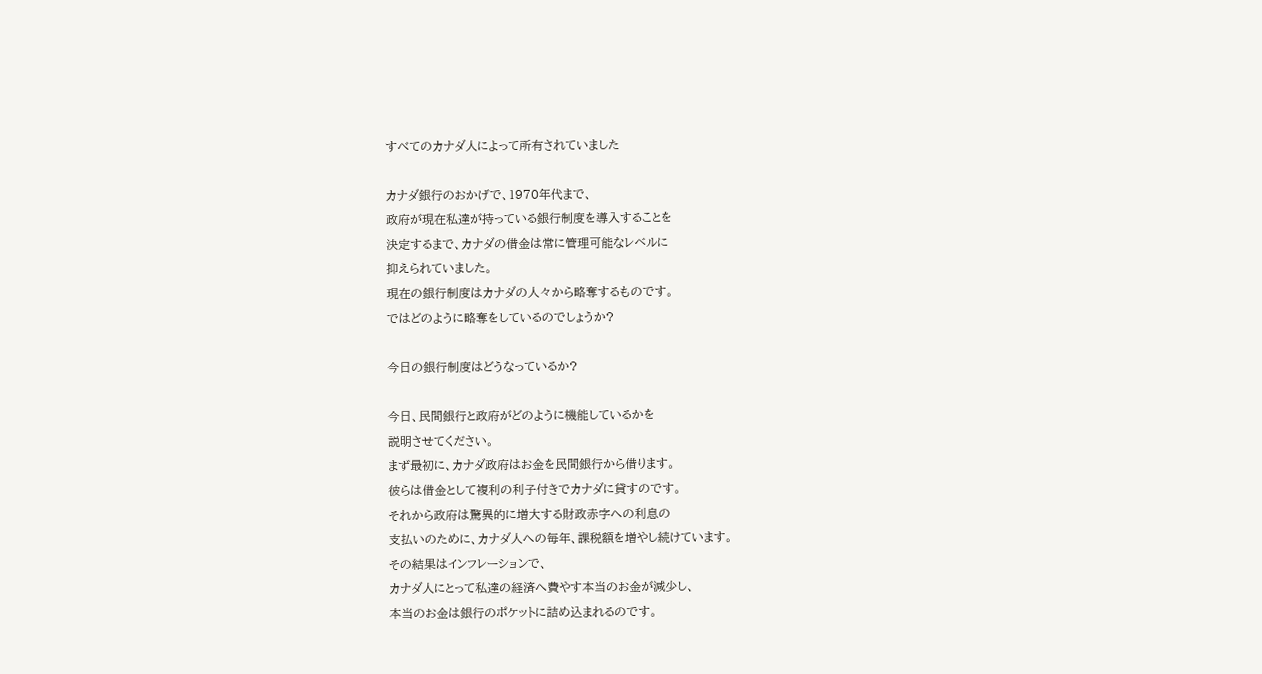すべてのカナダ人によって所有されていました

カナダ銀行のおかげで、1970年代まで、
政府が現在私達が持っている銀行制度を導入することを
決定するまで、カナダの借金は常に管理可能なレベルに
抑えられていました。
現在の銀行制度はカナダの人々から略奪するものです。
ではどのように略奪をしているのでしょうか?

今日の銀行制度はどうなっているか?

今日、民間銀行と政府がどのように機能しているかを
説明させてください。
まず最初に、カナダ政府はお金を民間銀行から借ります。
彼らは借金として複利の利子付きでカナダに貸すのです。
それから政府は驚異的に増大する財政赤字への利息の
支払いのために、カナダ人への毎年、課税額を増やし続けています。
その結果はインフレーションで、
カナダ人にとって私達の経済へ費やす本当のお金が減少し、
本当のお金は銀行のポケットに詰め込まれるのです。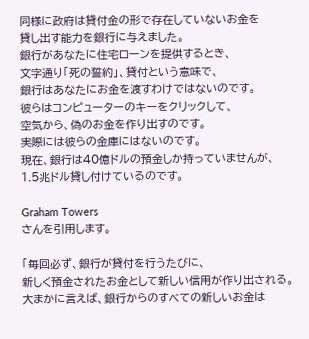同様に政府は貸付金の形で存在していないお金を
貸し出す能力を銀行に与えました。
銀行があなたに住宅ローンを提供するとき、
文字通り「死の誓約」、貸付という意味で、
銀行はあなたにお金を渡すわけではないのです。
彼らはコンピューターのキーをクリックして、
空気から、偽のお金を作り出すのです。
実際には彼らの金庫にはないのです。
現在、銀行は40億ドルの預金しか持っていませんが、
1.5兆ドル貸し付けているのです。

Graham Towers
さんを引用します。

「毎回必ず、銀行が貸付を行うたびに、
新しく預金されたお金として新しい信用が作り出される。
大まかに言えば、銀行からのすべての新しいお金は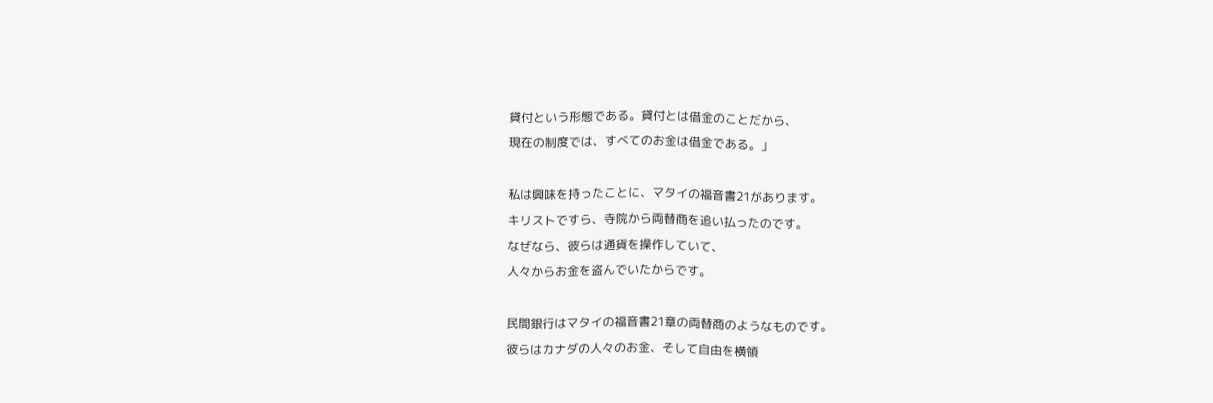貸付という形態である。貸付とは借金のことだから、
現在の制度では、すべてのお金は借金である。」

私は興味を持ったことに、マタイの福音書21があります。
キリストですら、寺院から両替商を追い払ったのです。
なぜなら、彼らは通貨を操作していて、
人々からお金を盗んでいたからです。

民間銀行はマタイの福音書21章の両替商のようなものです。
彼らはカナダの人々のお金、そして自由を横領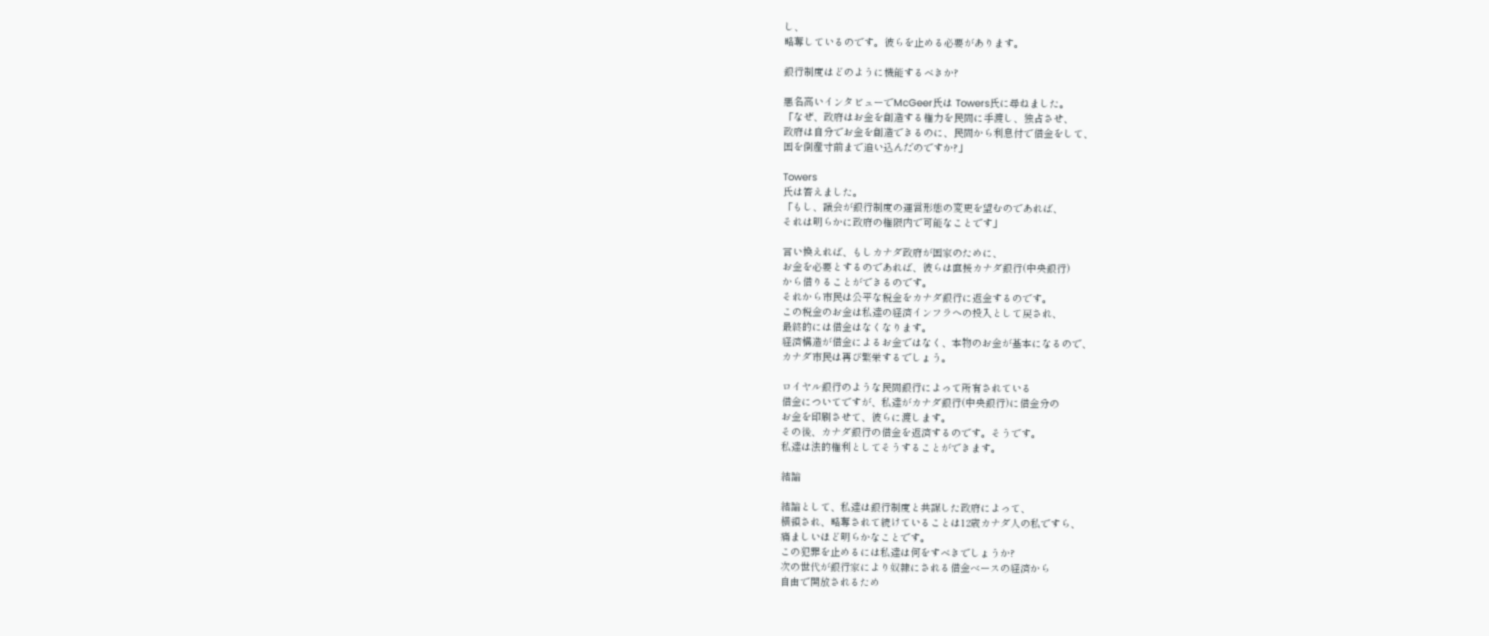し、
略奪しているのです。彼らを止める必要があります。

銀行制度はどのように機能するべきか?

悪名高いインタビューでMcGeer氏は Towers氏に尋ねました。
「なぜ、政府はお金を創造する権力を民間に手渡し、独占させ、
政府は自分でお金を創造できるのに、民間から利息付で借金をして、
国を倒産寸前まで追い込んだのですか?」

Towers
氏は答えました。
「もし、議会が銀行制度の運営形態の変更を望むのであれば、
それは明らかに政府の権限内で可能なことです」

言い換えれば、もしカナダ政府が国家のために、
お金を必要とするのであれば、彼らは直接カナダ銀行(中央銀行)
から借りることができるのです。
それから市民は公平な税金をカナダ銀行に返金するのです。
この税金のお金は私達の経済インフラへの投入として戻され、
最終的には借金はなくなります。
経済構造が借金によるお金ではなく、本物のお金が基本になるので、
カナダ市民は再び繁栄するでしょう。

ロイヤル銀行のような民間銀行によって所有されている
借金についてですが、私達がカナダ銀行(中央銀行)に借金分の
お金を印刷させて、彼らに渡します。
その後、カナダ銀行の借金を返済するのです。そうです。
私達は法的権利としてそうすることができます。

結論

結論として、私達は銀行制度と共謀した政府によって、
横領され、略奪されて続けていることは12歳カナダ人の私ですら、
痛ましいほど明らかなことです。
この犯罪を止めるには私達は何をすべきでしょうか?
次の世代が銀行家により奴隷にされる借金ベースの経済から
自由で開放されるため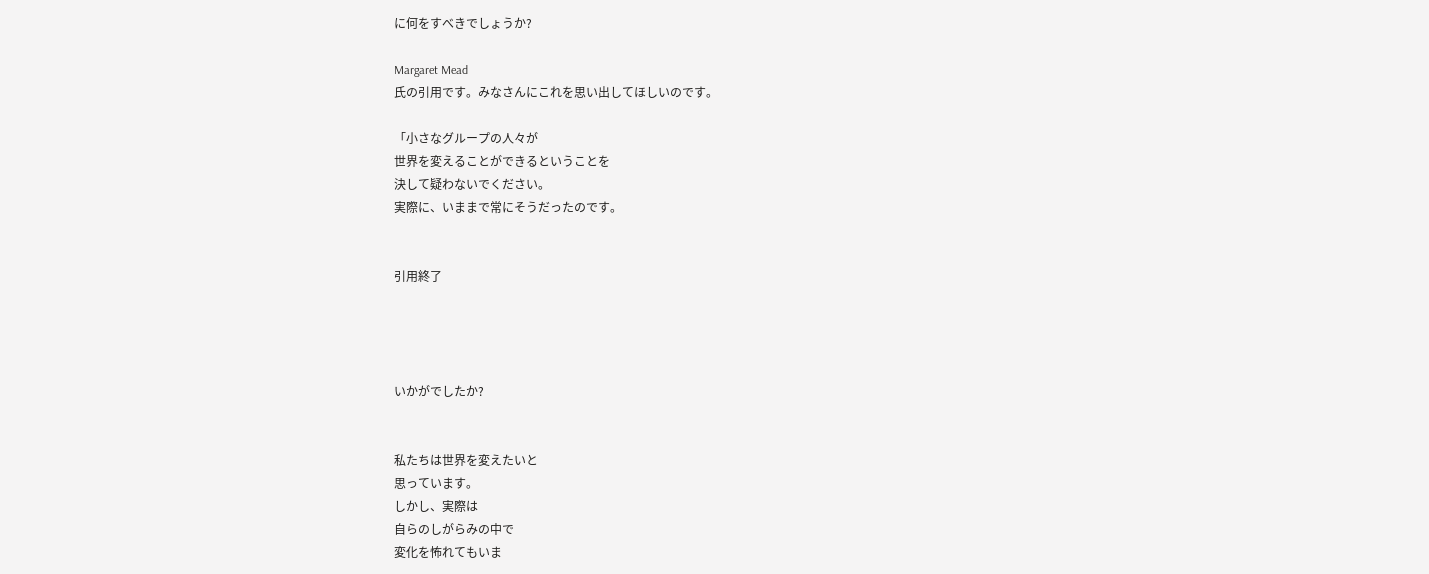に何をすべきでしょうか?

Margaret Mead
氏の引用です。みなさんにこれを思い出してほしいのです。

「小さなグループの人々が
世界を変えることができるということを
決して疑わないでください。
実際に、いままで常にそうだったのです。


引用終了




いかがでしたか?


私たちは世界を変えたいと
思っています。
しかし、実際は
自らのしがらみの中で
変化を怖れてもいま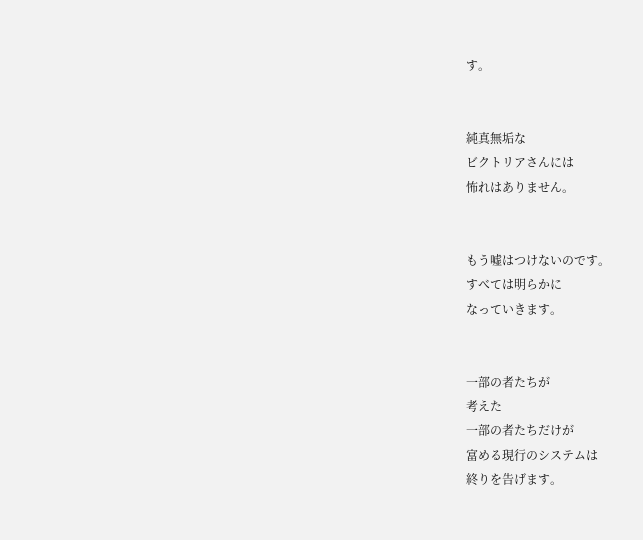す。


純真無垢な
ビクトリアさんには
怖れはありません。


もう嘘はつけないのです。
すべては明らかに
なっていきます。


一部の者たちが
考えた
一部の者たちだけが
富める現行のシステムは
終りを告げます。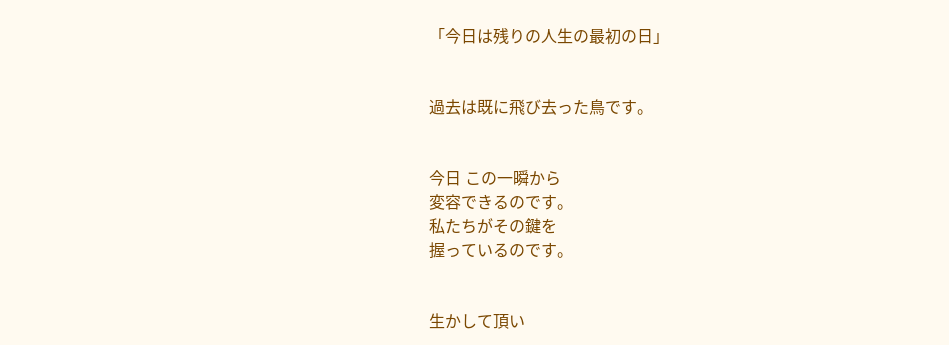「今日は残りの人生の最初の日」


過去は既に飛び去った鳥です。


今日 この一瞬から
変容できるのです。
私たちがその鍵を
握っているのです。


生かして頂い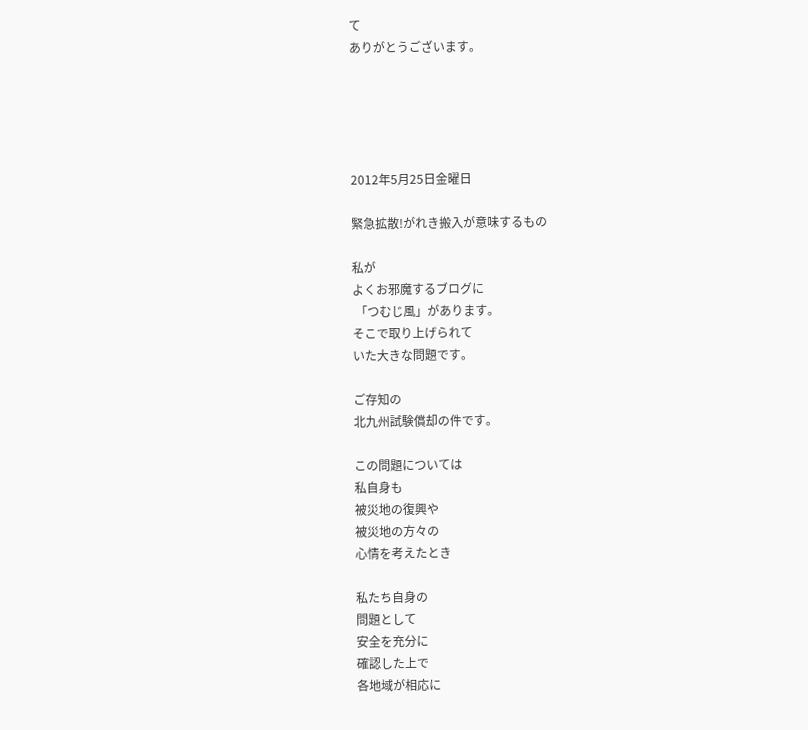て
ありがとうございます。





2012年5月25日金曜日

緊急拡散!がれき搬入が意味するもの

私が
よくお邪魔するブログに
 「つむじ風」があります。
そこで取り上げられて
いた大きな問題です。

ご存知の
北九州試験償却の件です。

この問題については
私自身も
被災地の復興や
被災地の方々の
心情を考えたとき

私たち自身の
問題として
安全を充分に
確認した上で
各地域が相応に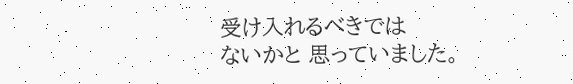受け入れるべきでは
ないかと 思っていました。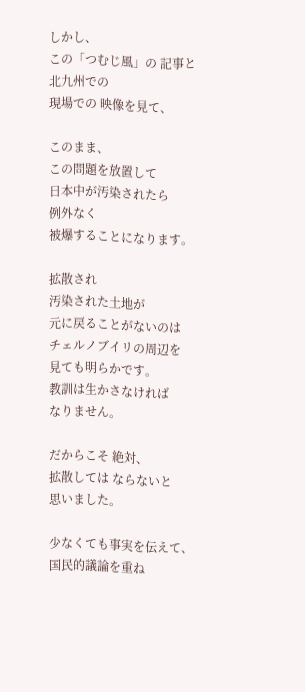しかし、
この「つむじ風」の 記事と
北九州での
現場での 映像を見て、

このまま、
この問題を放置して
日本中が汚染されたら
例外なく
被爆することになります。

拡散され
汚染された土地が
元に戻ることがないのは
チェルノブイリの周辺を
見ても明らかです。
教訓は生かさなければ
なりません。

だからこそ 絶対、
拡散しては ならないと
思いました。

少なくても事実を伝えて、
国民的議論を重ね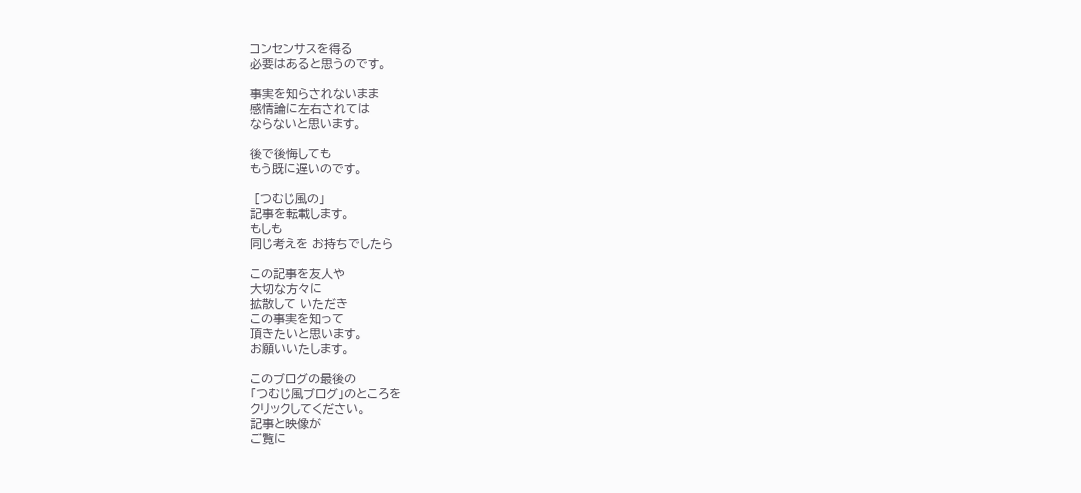コンセンサスを得る
必要はあると思うのです。

事実を知らされないまま
感情論に左右されては
ならないと思います。

後で後悔しても
もう既に遅いのです。

 [つむじ風の」
記事を転載します。
もしも
同じ考えを お持ちでしたら

この記事を友人や
大切な方々に
拡散して いただき
この事実を知って
頂きたいと思います。
お願いいたします。

このブログの最後の
「つむじ風ブログ」のところを
クリックしてください。
記事と映像が
ご覧に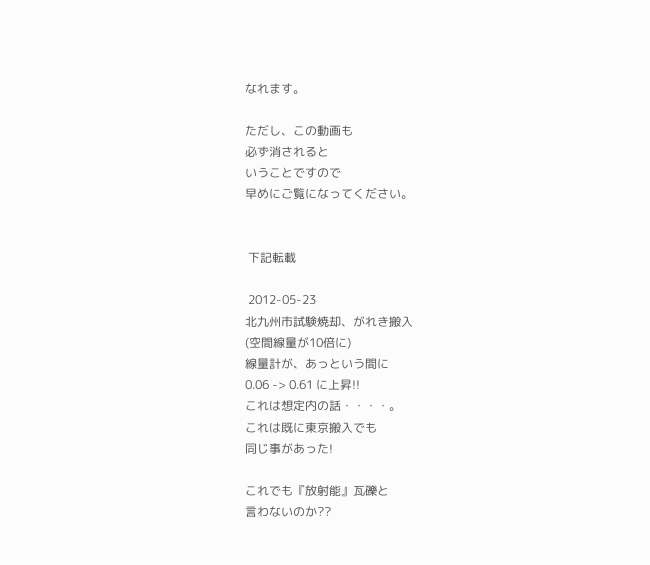なれます。

ただし、この動画も
必ず消されると
いうことですので
早めにご覧になってください。


 下記転載

 2012-05-23
北九州市試験焼却、がれき搬入
(空間線量が10倍に)
線量計が、あっという間に
0.06 -> 0.61 に上昇!!
これは想定内の話・・・・。
これは既に東京搬入でも
同じ事があった!

これでも『放射能』瓦礫と
言わないのか??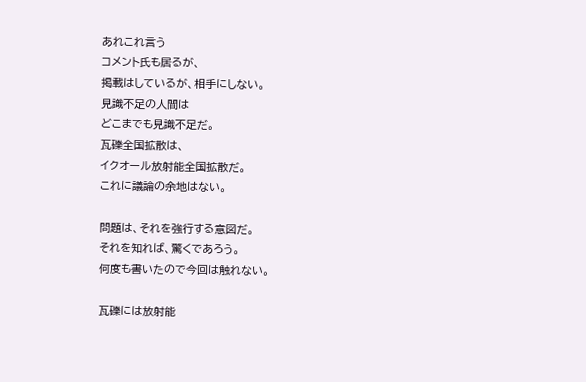あれこれ言う
コメント氏も居るが、
掲載はしているが、相手にしない。
見識不足の人間は
どこまでも見識不足だ。
瓦礫全国拡散は、
イクオール放射能全国拡散だ。
これに議論の余地はない。

問題は、それを強行する意図だ。
それを知れば、驚くであろう。
何度も書いたので今回は触れない。

瓦礫には放射能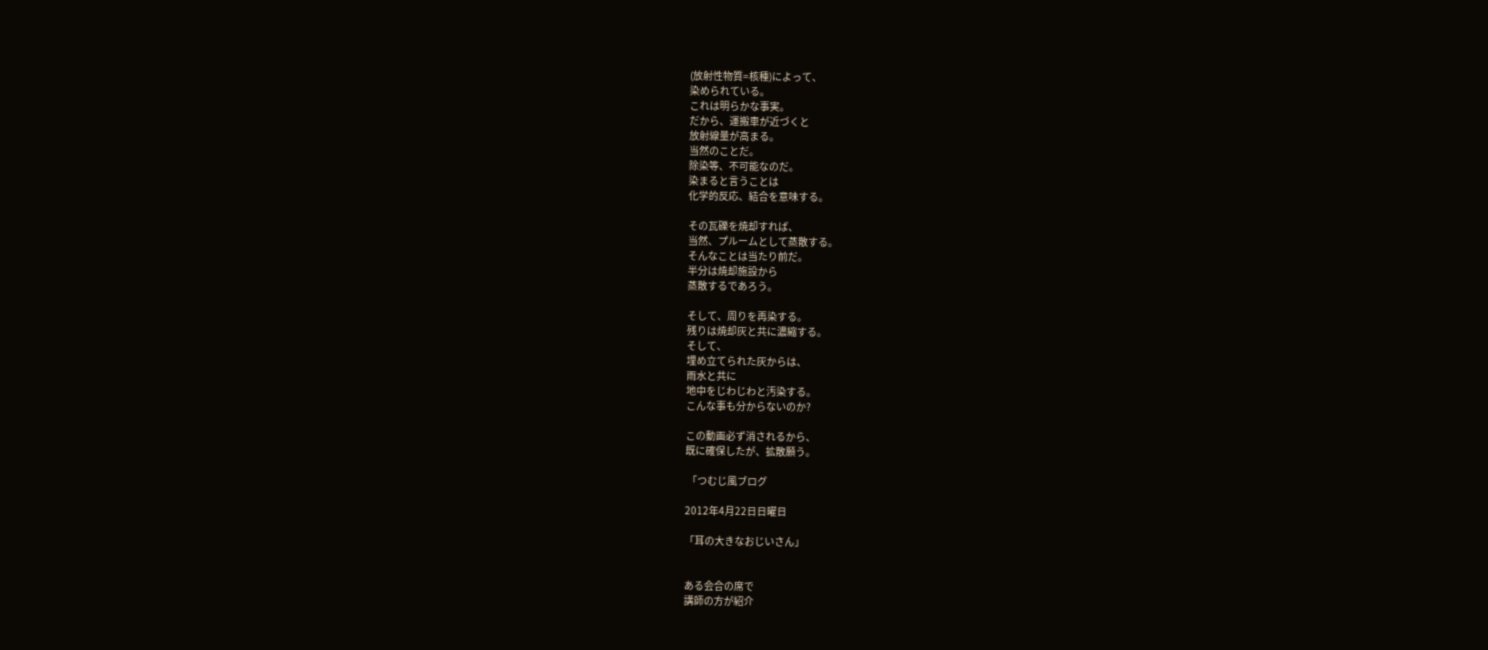(放射性物質=核種)によって、
染められている。
これは明らかな事実。
だから、運搬車が近づくと
放射線量が高まる。
当然のことだ。
除染等、不可能なのだ。
染まると言うことは
化学的反応、結合を意味する。

その瓦礫を焼却すれば、
当然、プルームとして蒸散する。
そんなことは当たり前だ。
半分は焼却施設から
蒸散するであろう。

そして、周りを再染する。
残りは焼却灰と共に濃縮する。
そして、
埋め立てられた灰からは、
雨水と共に
地中をじわじわと汚染する。
こんな事も分からないのか?

この動画必ず消されるから、
既に確保したが、拡散願う。

 「つむじ風ブログ

2012年4月22日日曜日

「耳の大きなおじいさん」


ある会合の席で
講師の方が紹介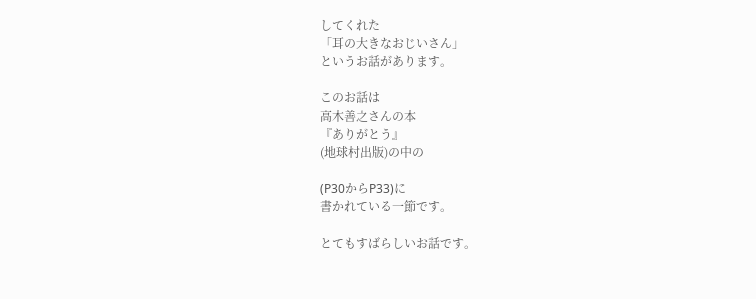してくれた
「耳の大きなおじいさん」
というお話があります。

このお話は
高木善之さんの本
『ありがとう』
(地球村出版)の中の

(P30からP33)に
書かれている一節です。

とてもすばらしいお話です。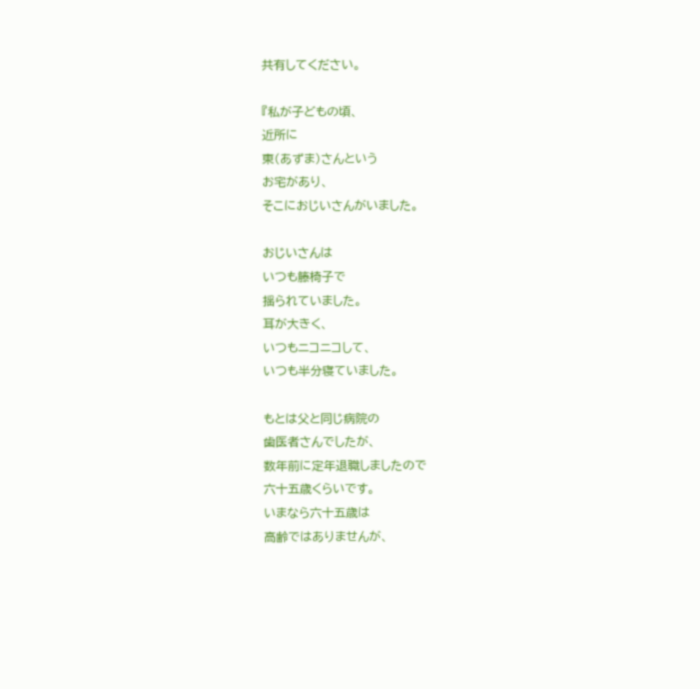共有してください。

『私が子どもの頃、
近所に
東(あずま)さんという
お宅があり、
そこにおじいさんがいました。

おじいさんは
いつも籐椅子で
揺られていました。
耳が大きく、
いつもニコニコして、
いつも半分寝ていました。

もとは父と同じ病院の
歯医者さんでしたが、
数年前に定年退職しましたので
六十五歳くらいです。
いまなら六十五歳は
高齢ではありませんが、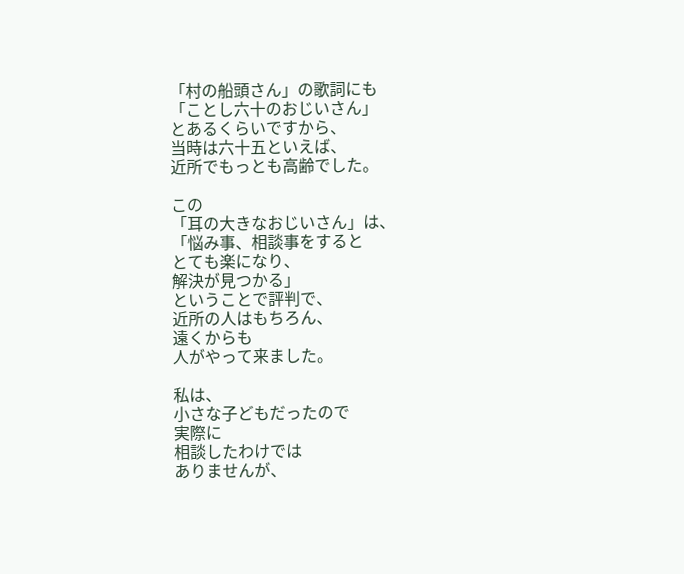「村の船頭さん」の歌詞にも
「ことし六十のおじいさん」
とあるくらいですから、
当時は六十五といえば、
近所でもっとも高齢でした。

この
「耳の大きなおじいさん」は、
「悩み事、相談事をすると
とても楽になり、
解決が見つかる」
ということで評判で、
近所の人はもちろん、
遠くからも
人がやって来ました。

私は、
小さな子どもだったので
実際に
相談したわけでは
ありませんが、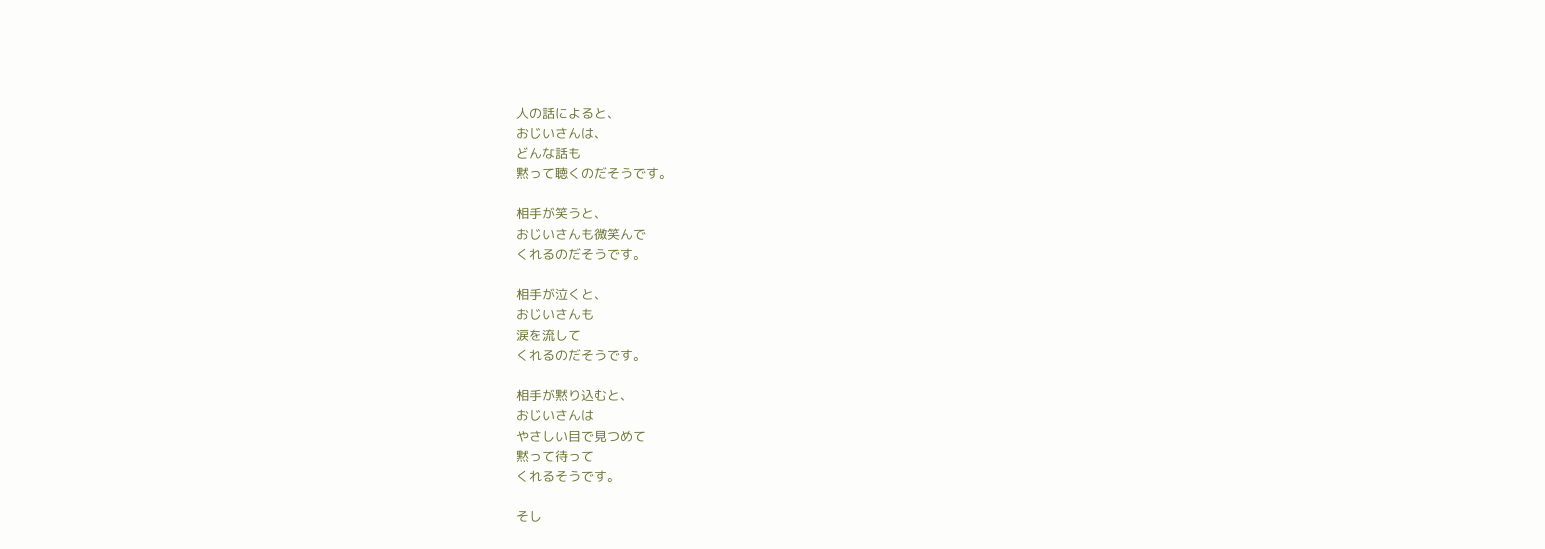人の話によると、
おじいさんは、
どんな話も
黙って聴くのだそうです。

相手が笑うと、
おじいさんも微笑んで
くれるのだそうです。

相手が泣くと、
おじいさんも
涙を流して
くれるのだそうです。

相手が黙り込むと、
おじいさんは
やさしい目で見つめて
黙って待って
くれるそうです。

そし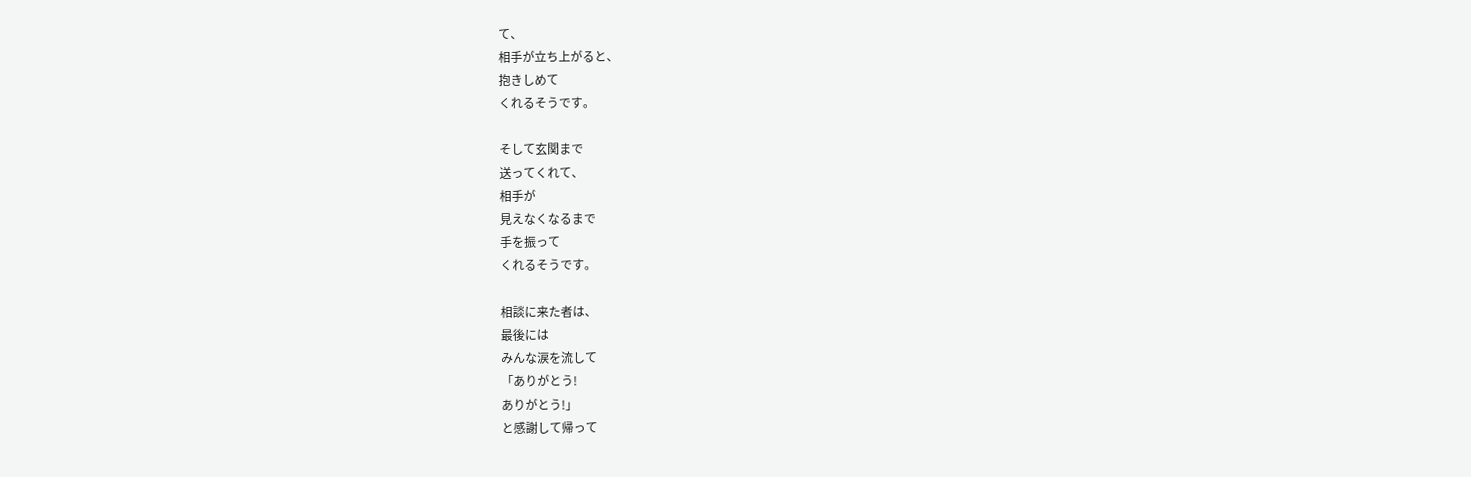て、
相手が立ち上がると、
抱きしめて
くれるそうです。

そして玄関まで
送ってくれて、
相手が
見えなくなるまで
手を振って
くれるそうです。

相談に来た者は、
最後には
みんな涙を流して
「ありがとう!
ありがとう!」
と感謝して帰って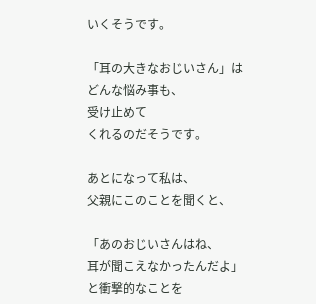いくそうです。

「耳の大きなおじいさん」は
どんな悩み事も、
受け止めて
くれるのだそうです。

あとになって私は、
父親にこのことを聞くと、

「あのおじいさんはね、
耳が聞こえなかったんだよ」
と衝撃的なことを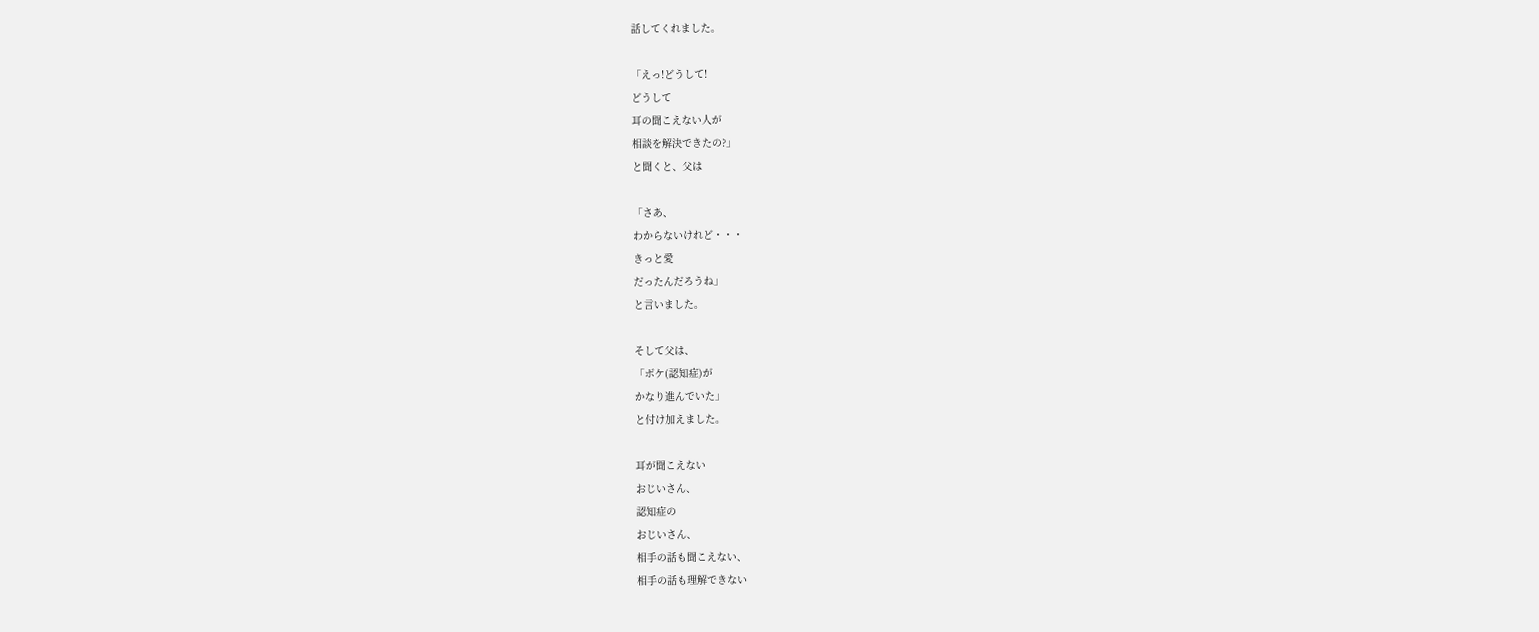話してくれました。

「えっ!どうして!
どうして
耳の聞こえない人が
相談を解決できたの?」
と聞くと、父は

「さあ、
わからないけれど・・・
きっと愛
だったんだろうね」
と言いました。

そして父は、
「ボケ(認知症)が
かなり進んでいた」
と付け加えました。

耳が聞こえない
おじいさん、
認知症の
おじいさん、
相手の話も聞こえない、
相手の話も理解できない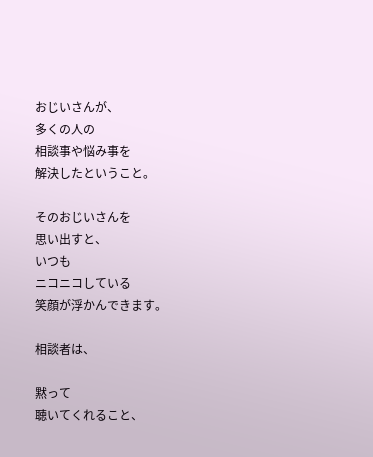おじいさんが、
多くの人の
相談事や悩み事を
解決したということ。

そのおじいさんを
思い出すと、
いつも
ニコニコしている
笑顔が浮かんできます。

相談者は、

黙って
聴いてくれること、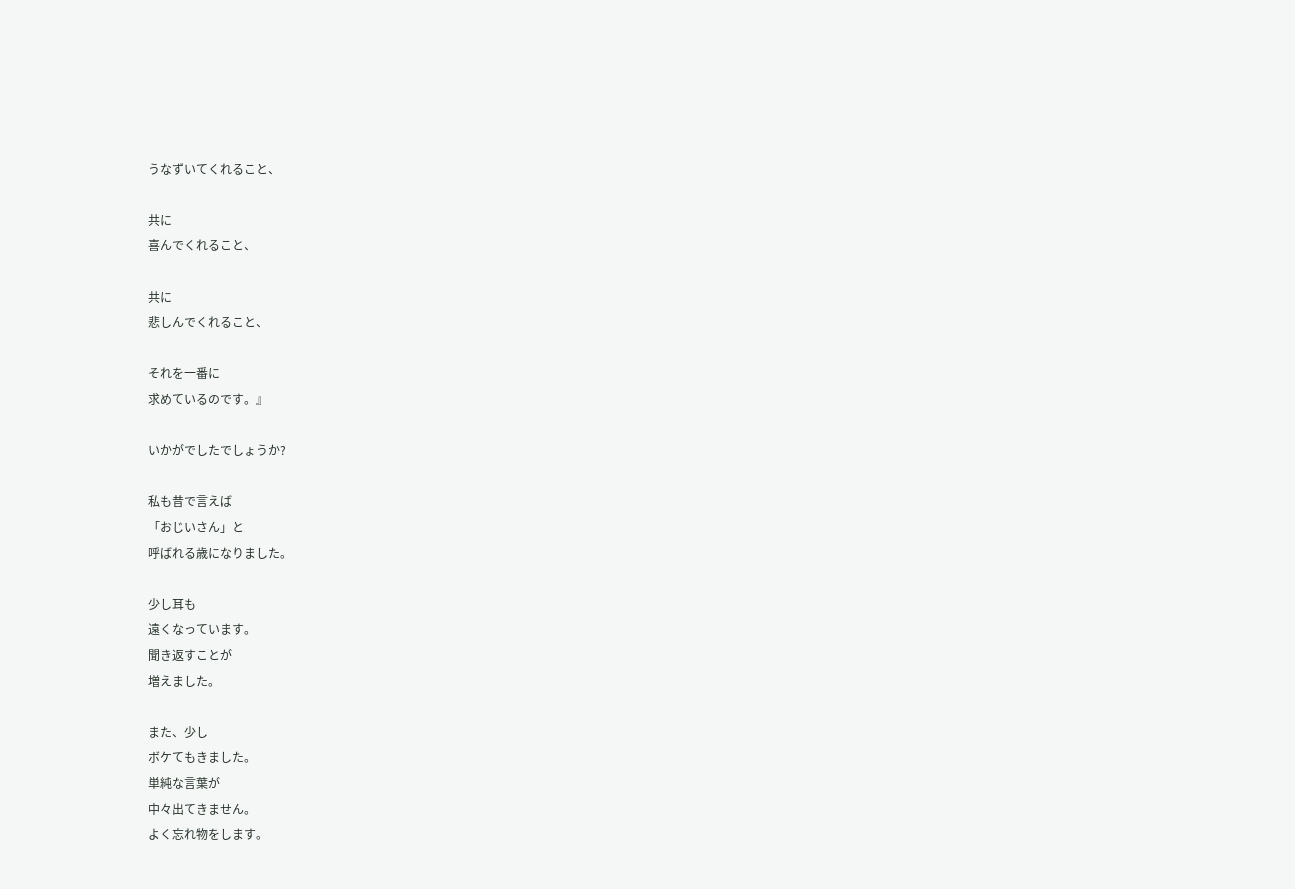うなずいてくれること、

共に
喜んでくれること、

共に
悲しんでくれること、

それを一番に
求めているのです。』

いかがでしたでしょうか?

私も昔で言えば
「おじいさん」と
呼ばれる歳になりました。

少し耳も
遠くなっています。
聞き返すことが
増えました。

また、少し
ボケてもきました。
単純な言葉が
中々出てきません。
よく忘れ物をします。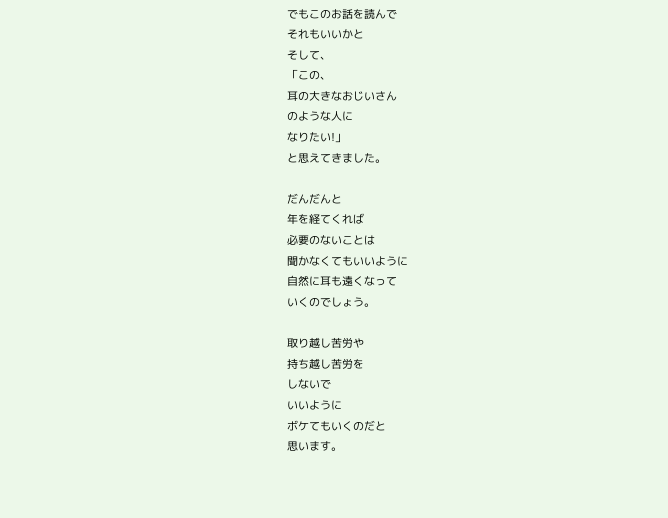でもこのお話を読んで
それもいいかと
そして、
「この、
耳の大きなおじいさん
のような人に
なりたい!」
と思えてきました。

だんだんと
年を経てくれば
必要のないことは
聞かなくてもいいように
自然に耳も遠くなって
いくのでしょう。

取り越し苦労や
持ち越し苦労を
しないで
いいように
ボケてもいくのだと
思います。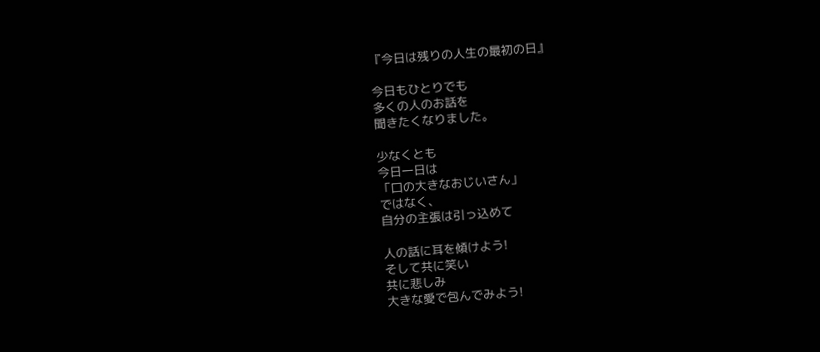『今日は残りの人生の最初の日』

今日もひとりでも
多くの人のお話を
聞きたくなりました。

少なくとも
今日一日は
「口の大きなおじいさん」
ではなく、
自分の主張は引っ込めて

人の話に耳を傾けよう!
そして共に笑い
共に悲しみ
大きな愛で包んでみよう!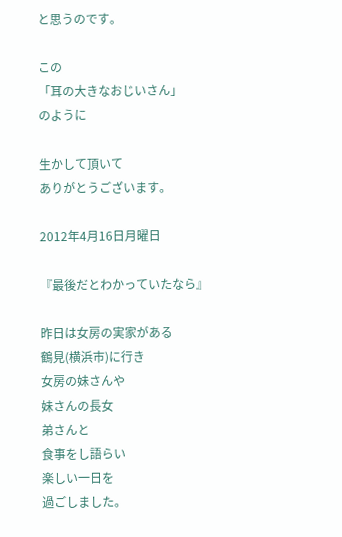と思うのです。

この
「耳の大きなおじいさん」
のように

生かして頂いて
ありがとうございます。

2012年4月16日月曜日

『最後だとわかっていたなら』

昨日は女房の実家がある
鶴見(横浜市)に行き
女房の妹さんや
妹さんの長女
弟さんと
食事をし語らい
楽しい一日を
過ごしました。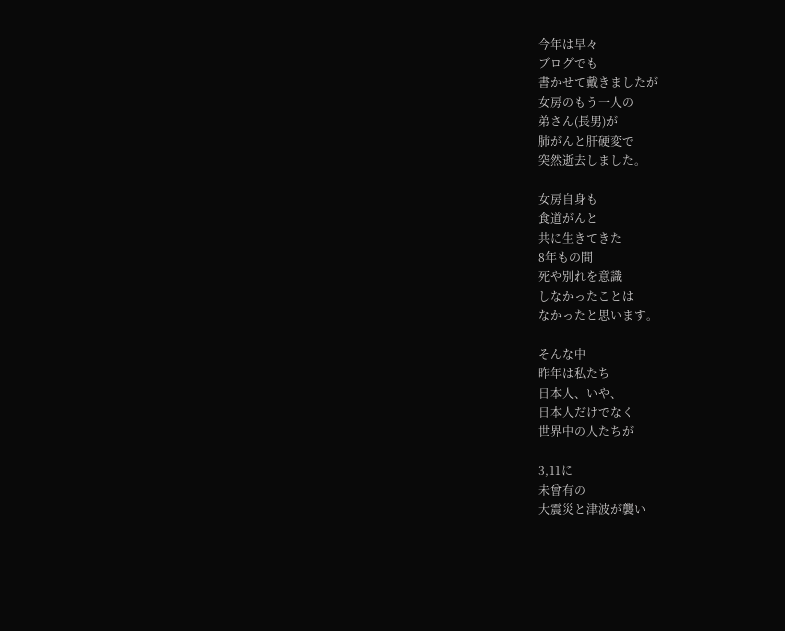今年は早々
ブログでも
書かせて戴きましたが
女房のもう一人の
弟さん(長男)が
肺がんと肝硬変で
突然逝去しました。

女房自身も
食道がんと
共に生きてきた
8年もの間
死や別れを意識
しなかったことは
なかったと思います。

そんな中
昨年は私たち
日本人、いや、
日本人だけでなく
世界中の人たちが

3,11に
未曾有の
大震災と津波が襲い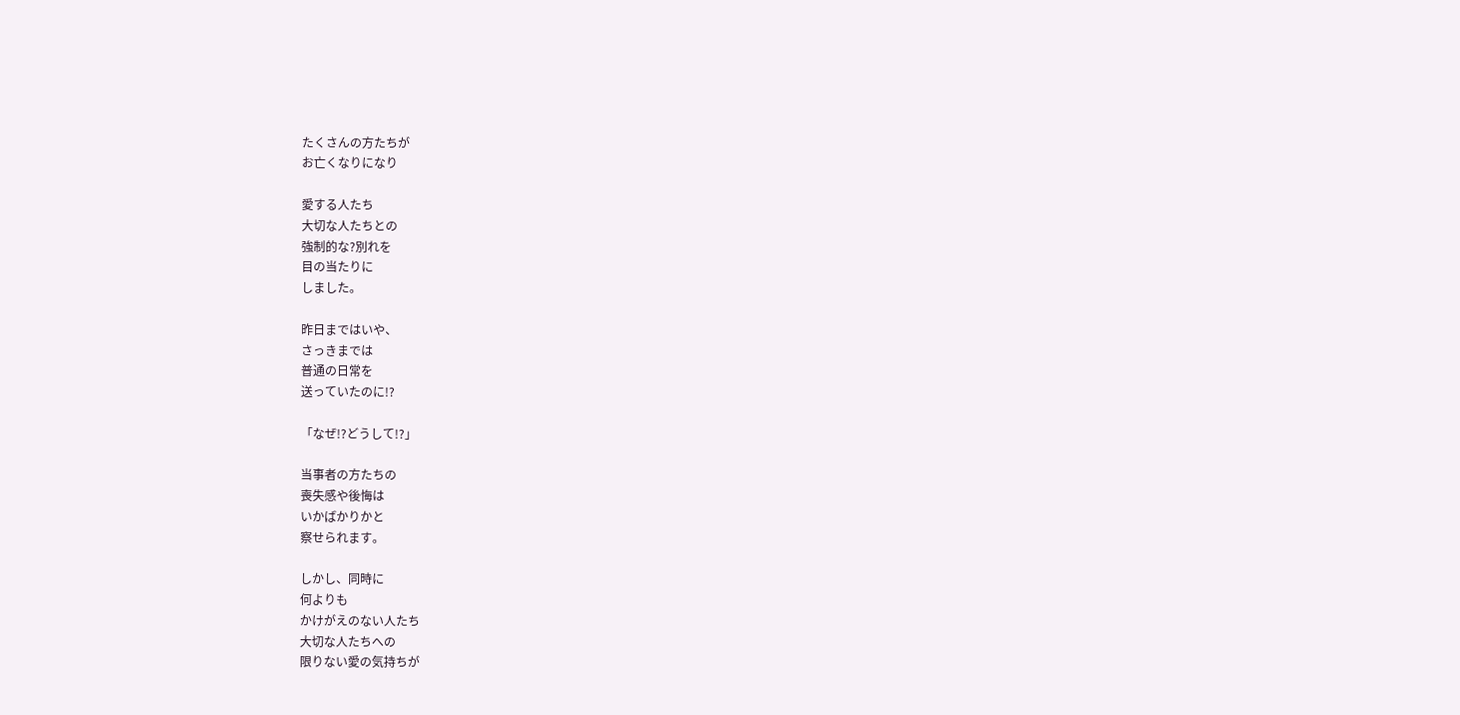たくさんの方たちが
お亡くなりになり

愛する人たち
大切な人たちとの
強制的な?別れを
目の当たりに
しました。

昨日まではいや、
さっきまでは
普通の日常を
送っていたのに!?

「なぜ!?どうして!?」

当事者の方たちの
喪失感や後悔は
いかばかりかと
察せられます。

しかし、同時に
何よりも
かけがえのない人たち
大切な人たちへの
限りない愛の気持ちが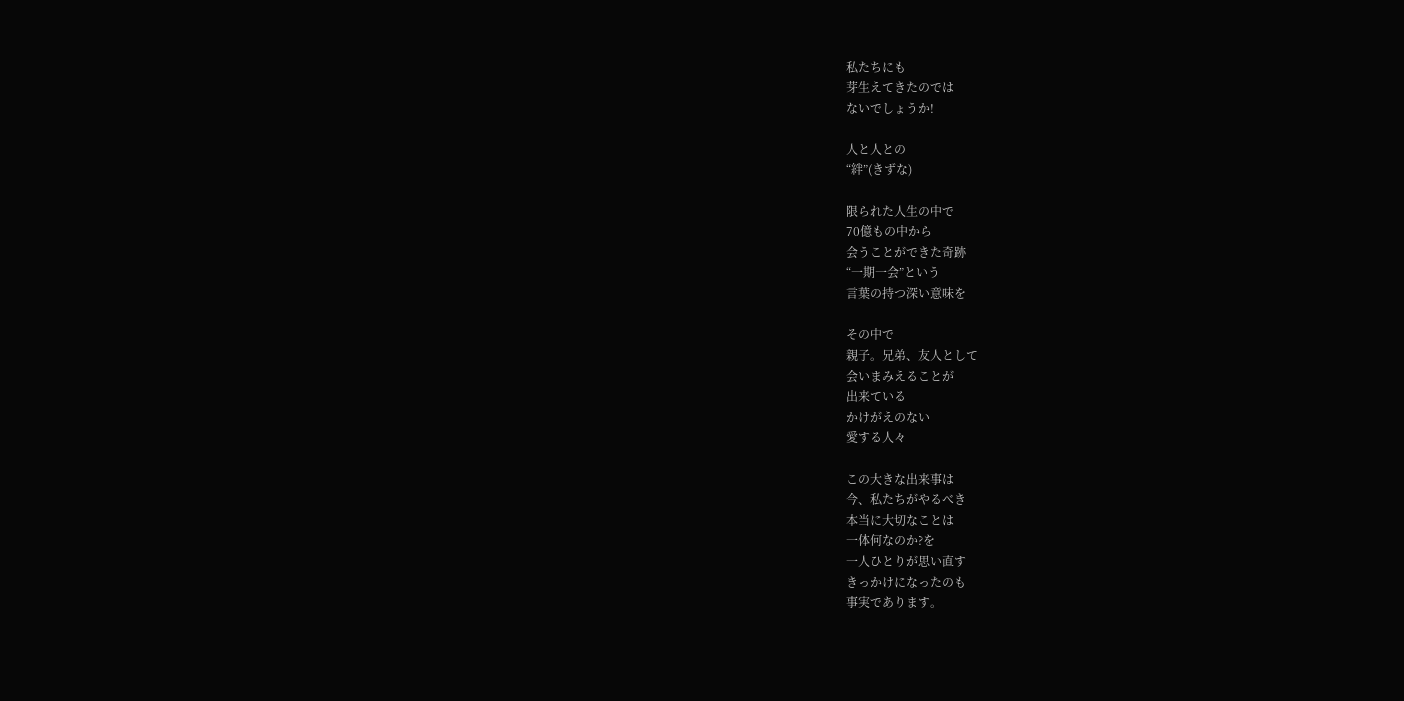私たちにも
芽生えてきたのでは
ないでしょうか!

人と人との
“絆”(きずな)

限られた人生の中で
70億もの中から
会うことができた奇跡
“一期一会”という
言葉の持つ深い意味を

その中で
親子。兄弟、友人として
会いまみえることが
出来ている
かけがえのない
愛する人々

この大きな出来事は
今、私たちがやるべき
本当に大切なことは
一体何なのか?を
一人ひとりが思い直す
きっかけになったのも
事実であります。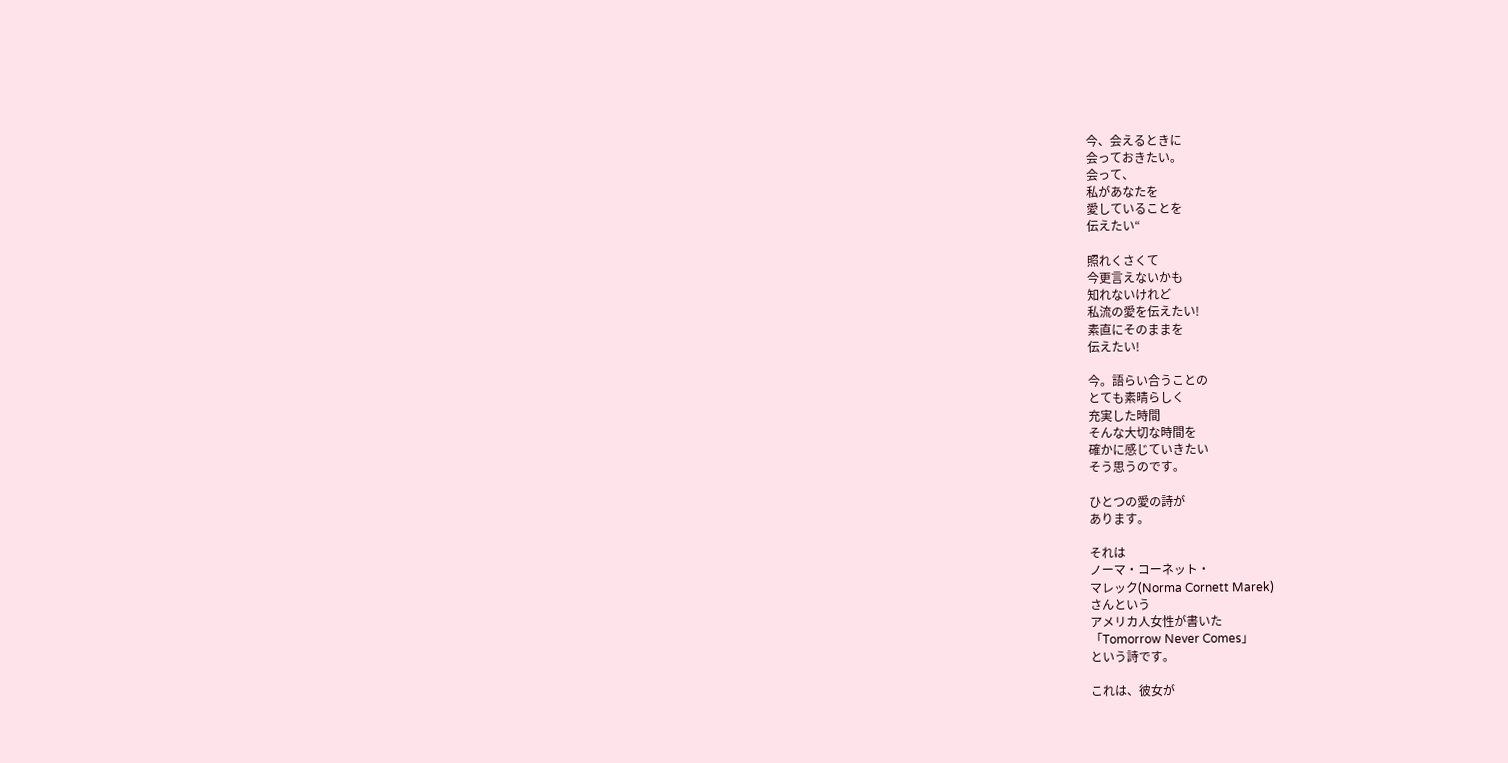今、会えるときに
会っておきたい。
会って、
私があなたを
愛していることを
伝えたい“

照れくさくて
今更言えないかも
知れないけれど
私流の愛を伝えたい!
素直にそのままを
伝えたい!

今。語らい合うことの
とても素晴らしく
充実した時間
そんな大切な時間を
確かに感じていきたい
そう思うのです。

ひとつの愛の詩が
あります。

それは
ノーマ・コーネット・
マレック(Norma Cornett Marek)
さんという
アメリカ人女性が書いた
「Tomorrow Never Comes」
という詩です。

これは、彼女が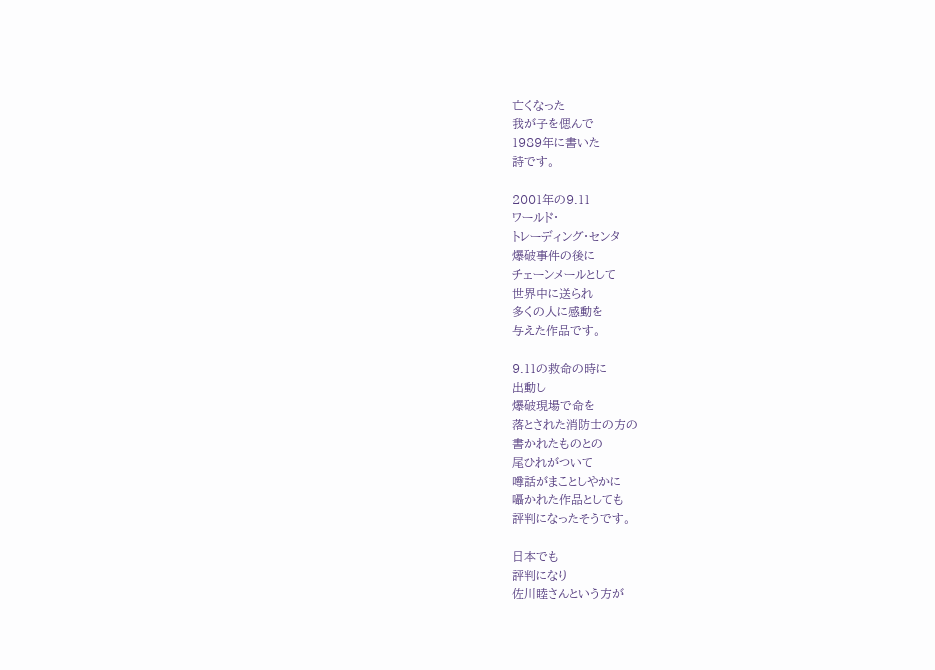亡くなった
我が子を偲んで
1989年に書いた
詩です。

2001年の9.11
ワールド・
トレーディング・センタ
爆破事件の後に
チェーンメールとして
世界中に送られ
多くの人に感動を
与えた作品です。

9.11の救命の時に
出動し
爆破現場で命を
落とされた消防士の方の
書かれたものとの
尾ひれがついて
噂話がまことしやかに
囁かれた作品としても
評判になったそうです。

日本でも
評判になり
佐川睦さんという方が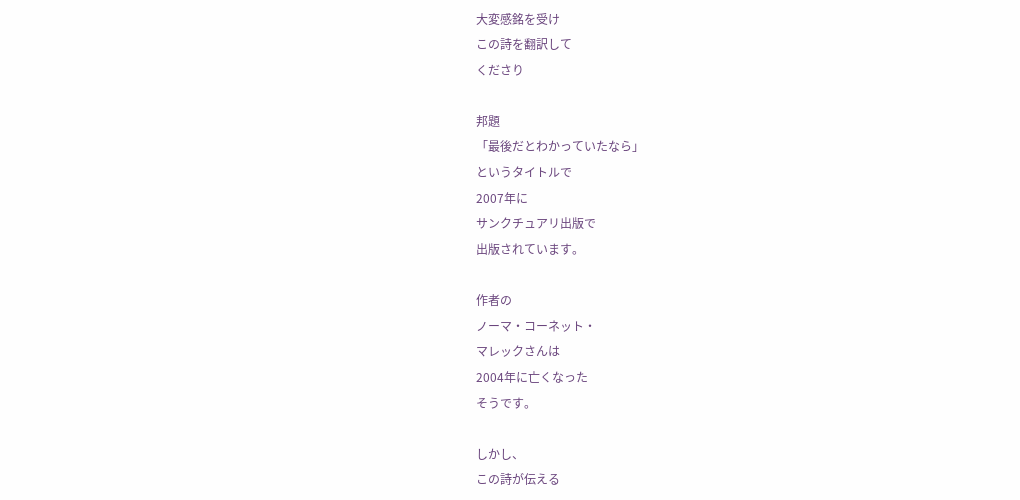大変感銘を受け
この詩を翻訳して
くださり

邦題
「最後だとわかっていたなら」
というタイトルで
2007年に
サンクチュアリ出版で
出版されています。

作者の
ノーマ・コーネット・
マレックさんは
2004年に亡くなった
そうです。

しかし、
この詩が伝える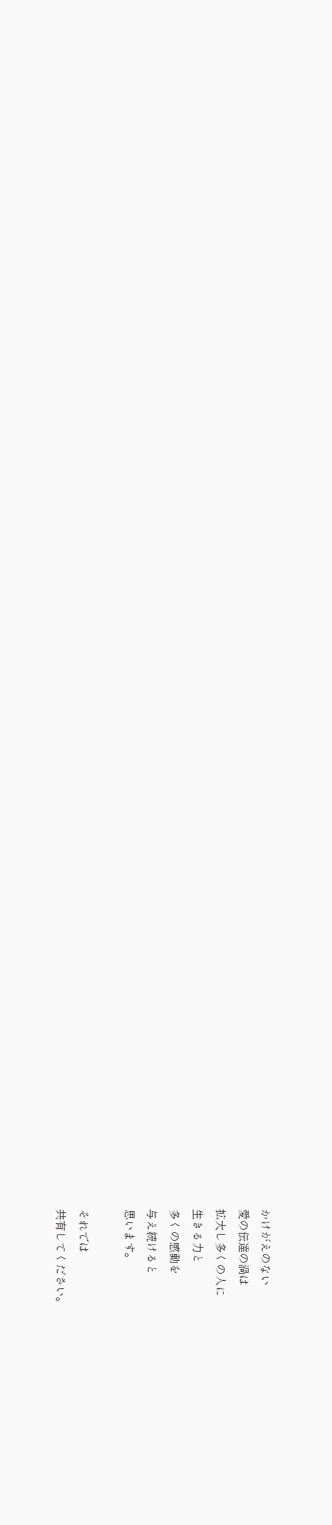かけがえのない
愛の伝達の渦は
拡大し多くの人に
生きる力と
多くの感動を
与え続けると
思います。

それでは
共有してください。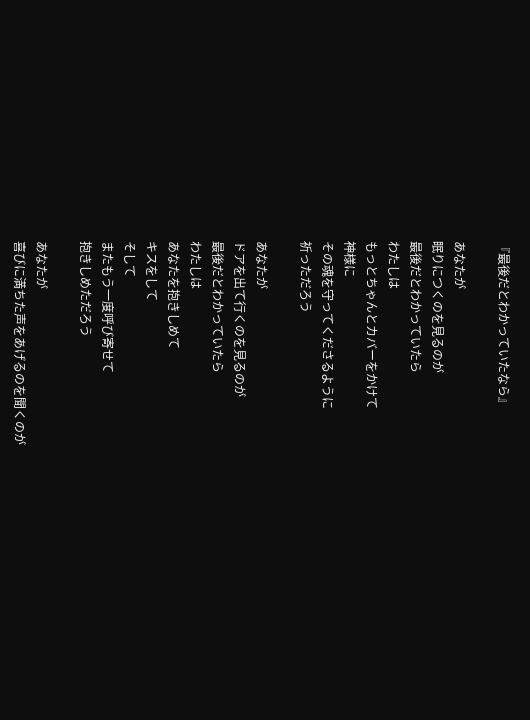『最後だとわかっていたなら』

あなたが
眠りにつくのを見るのが
最後だとわかっていたら
わたしは
もっとちゃんとカバーをかけて
神様に
その魂を守ってくださるように
祈っただろう

あなたが
ドアを出て行くのを見るのが
最後だとわかっていたら
わたしは
あなたを抱きしめて
キスをして
そして
またもう一度呼び寄せて
抱きしめただろう

あなたが
喜びに満ちた声をあげるのを聞くのが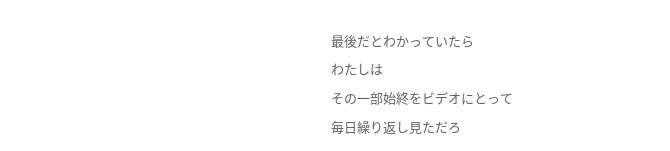最後だとわかっていたら
わたしは
その一部始終をビデオにとって
毎日繰り返し見ただろ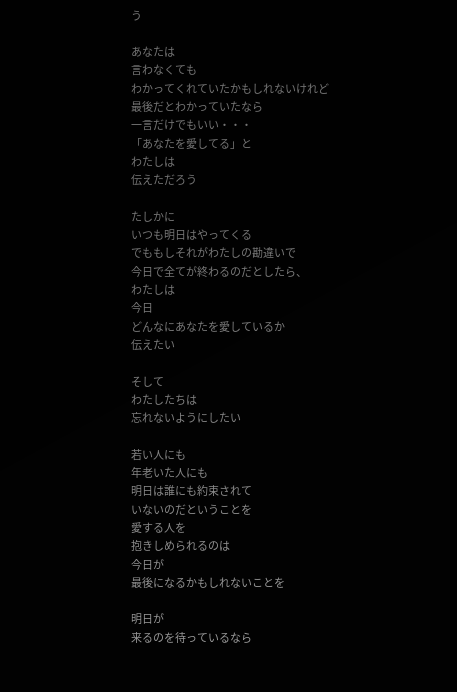う

あなたは
言わなくても
わかってくれていたかもしれないけれど
最後だとわかっていたなら
一言だけでもいい・・・
「あなたを愛してる」と
わたしは
伝えただろう

たしかに
いつも明日はやってくる
でももしそれがわたしの勘違いで
今日で全てが終わるのだとしたら、
わたしは
今日
どんなにあなたを愛しているか
伝えたい

そして
わたしたちは
忘れないようにしたい

若い人にも
年老いた人にも
明日は誰にも約束されて
いないのだということを
愛する人を
抱きしめられるのは
今日が
最後になるかもしれないことを

明日が
来るのを待っているなら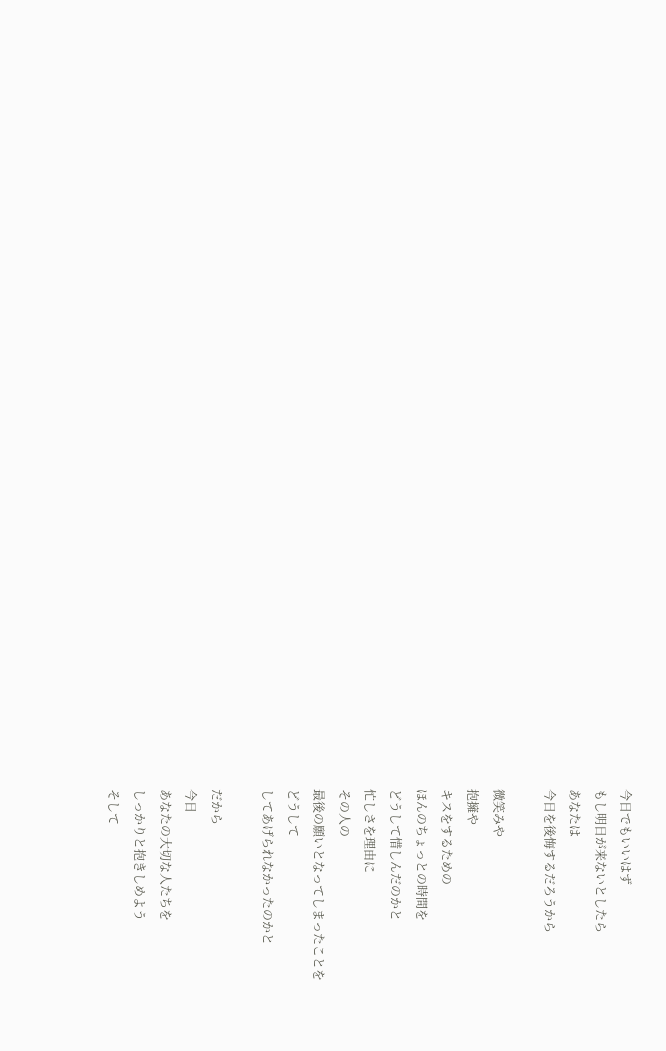今日でもいいはず
もし明日が来ないとしたら
あなたは
今日を後悔するだろうから

微笑みや
抱擁や
キスをするための
ほんのちょっとの時間を
どうして惜しんだのかと
忙しさを理由に
その人の
最後の願いとなってしまったことを
どうして
してあげられなかったのかと

だから
今日
あなたの大切な人たちを
しっかりと抱きしめよう
そして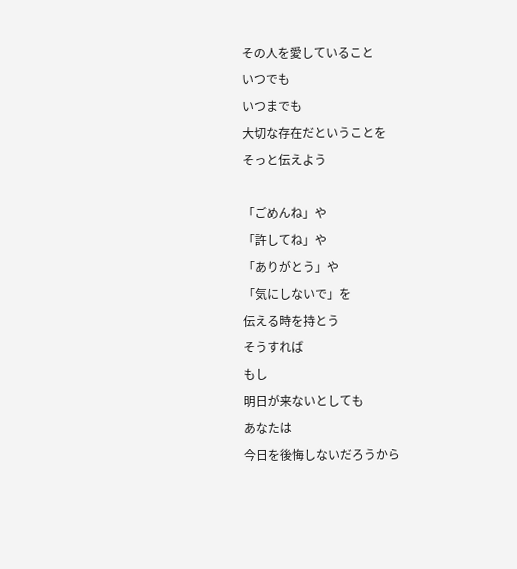その人を愛していること
いつでも
いつまでも
大切な存在だということを
そっと伝えよう

「ごめんね」や
「許してね」や
「ありがとう」や
「気にしないで」を
伝える時を持とう
そうすれば
もし
明日が来ないとしても
あなたは
今日を後悔しないだろうから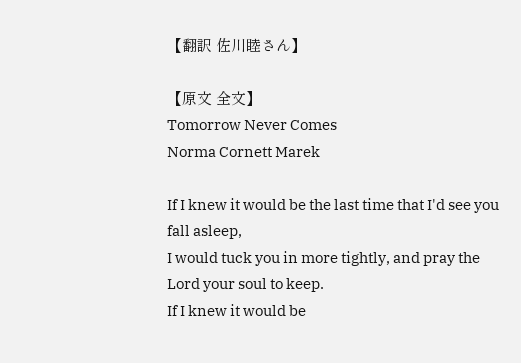【翻訳 佐川睦さん】

【原文 全文】
Tomorrow Never Comes
Norma Cornett Marek

If I knew it would be the last time that I'd see you fall asleep,
I would tuck you in more tightly, and pray the Lord your soul to keep.
If I knew it would be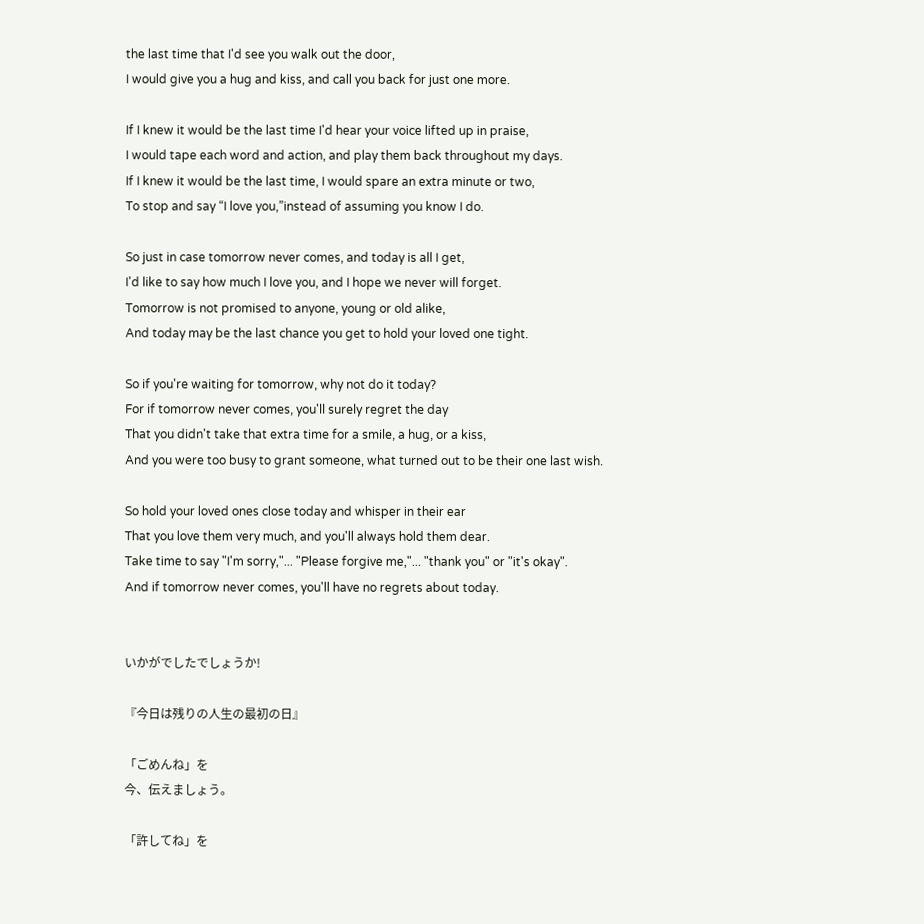the last time that I'd see you walk out the door,
I would give you a hug and kiss, and call you back for just one more.

If I knew it would be the last time I'd hear your voice lifted up in praise,
I would tape each word and action, and play them back throughout my days.
If I knew it would be the last time, I would spare an extra minute or two,
To stop and say “I love you,”instead of assuming you know I do.

So just in case tomorrow never comes, and today is all I get,
I'd like to say how much I love you, and I hope we never will forget.
Tomorrow is not promised to anyone, young or old alike,
And today may be the last chance you get to hold your loved one tight.

So if you're waiting for tomorrow, why not do it today?
For if tomorrow never comes, you'll surely regret the day
That you didn't take that extra time for a smile, a hug, or a kiss,
And you were too busy to grant someone, what turned out to be their one last wish.

So hold your loved ones close today and whisper in their ear
That you love them very much, and you'll always hold them dear.
Take time to say "I'm sorry,"... "Please forgive me,"... "thank you" or "it's okay".
And if tomorrow never comes, you'll have no regrets about today.


いかがでしたでしょうか!

『今日は残りの人生の最初の日』

「ごめんね」を
今、伝えましょう。

「許してね」を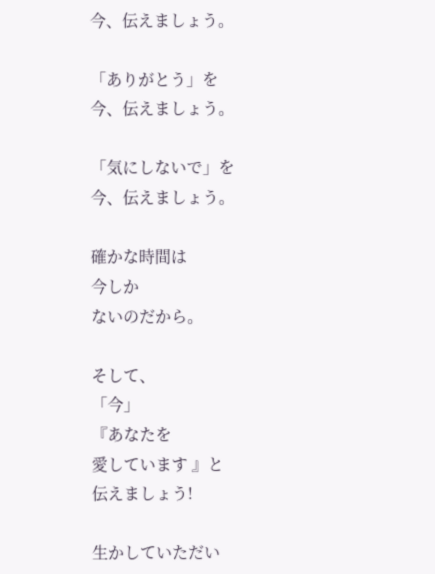今、伝えましょう。

「ありがとう」を
今、伝えましょう。

「気にしないで」を
今、伝えましょう。

確かな時間は
今しか
ないのだから。

そして、
「今」
『あなたを
愛しています 』と
伝えましょう!

生かしていただい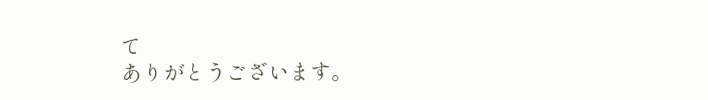て
ありがとうございます。